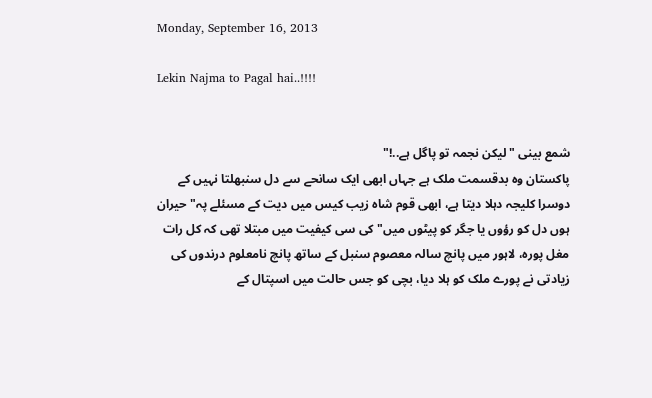Monday, September 16, 2013

Lekin Najma to Pagal hai..!!!!


شمع بینی "لیکن نجمہ تو پاگل ہے..!"
پاکستان وہ بدقسمت ملک ہے جہاں ابھی ایک سانحے سے دل سنبھلتا نہیں کے دوسرا کلیجہ دہلا دیتا ہے، ابھی قوم شاہ زیب کیس میں دیت کے مسئلے پہ" حیران ہوں دل کو رؤوں یا جگر کو پیٹوں میں" کی سی کیفیت میں مبتلا تھی کہ کل رات مغل پورہ، لاہور میں پانچ سالہ معصوم سنبل کے ساتھ پانچ نامعلوم درندوں کی زیادتی نے پورے ملک کو ہلا دیا، بچی کو جس حالت میں اسپتال کے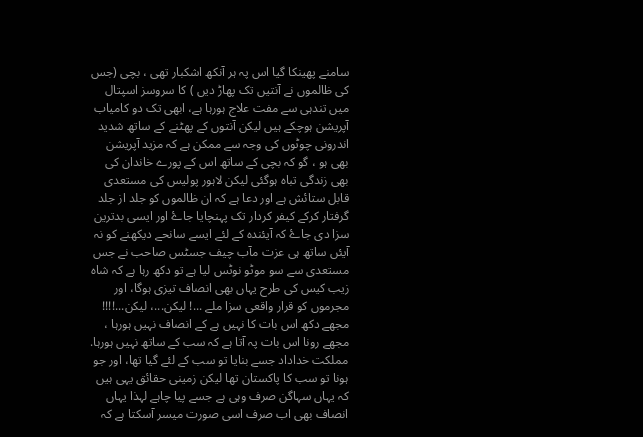سامنے پھینکا گیا اس پہ ہر آنکھ اشکبار تھی ، بچی (جس کی ظالموں نے آنتیں تک پھاڑ دیں ) کا سروسز اسپتال میں تندہی سے مفت علاج ہورہا ہے، ابھی تک دو کامیاب آپریشن ہوچکے ہیں لیکن آنتوں کے پھٹنے کے ساتھ شدید اندرونی چوٹوں کی وجہ سے ممکن ہے کہ مزید آپریشن بھی ہو ، گو کہ بچی کے ساتھ اس کے پورے خاندان کی بھی زندگی تباہ ہوگئی لیکن لاہور پولیس کی مستعدی قابل ستائش ہے اور دعا ہے کہ ان ظالموں کو جلد از جلد گرفتار کرکے کیفر کردار تک پہنچایا جاۓ اور ایسی بدترین سزا دی جاۓ کہ آیئندہ کے لئے ایسے سانحے دیکھنے کو نہ آیئں ساتھ ہی عزت مآب چیف جسٹس صاحب نے جس مستعدی سے سو موٹو نوٹس لیا ہے تو دکھ رہا ہے کہ شاہ زیب کیس کی طرح یہاں بھی انصاف تیزی ہوگا، اور مجرموں کو قرار واقعی سزا ملے ...! لیکن...، لیکن...!!!! مجھے دکھ اس بات کا نہیں ہے کے انصاف نہیں ہورہا ، مجھے رونا اس بات پہ آتا ہے کہ سب کے ساتھ نہیں ہورہا. مملکت خداداد جسے بنایا تو سب کے لئے گیا تھا، اور جو ہونا تو سب کا پاکستان تھا لیکن زمینی حقائق یہی ہیں کہ یہاں سہاگن صرف وہی ہے جسے پیا چاہے لہذا یہاں انصاف بھی اب صرف اسی صورت میسر آسکتا ہے کہ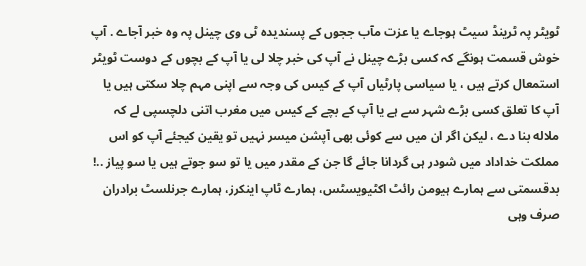ٹویٹر پہ ٹرینڈ سیٹ ہوجاے یا عزت مآب ججوں کے پسندیدہ ٹی وی چینل پہ وہ خبر آجاے . آپ خوش قسمت ہونگے کہ کسی بڑے چینل نے آپ کی خبر چلا لی یا آپ کے بچوں کے دوست ٹویٹر استمعال کرتے ہیں ، یا سیاسی پارٹیاں آپ کے کیس کی وجہ سے اپنی مہم چلا سکتی ہیں یا آپ کا تعلق کسی بڑے شہر سے ہے یا آپ کے بچے کے کیس میں مغرب اتنی دلچسپی لے کہ ملاله بنا دے ، لیکن اگر ان میں سے کوئی بھی آپشن میسر نہیں تو یقین کیجئے آپ کو اس مملکت خداداد میں شودر ہی گردانا جائے گا جن کے مقدر میں یا تو سو جوتے ہیں یا سو پیاز ..! بدقسمتی سے ہمارے ہیومن رائٹ اکٹیویسٹس، ہمارے ٹاپ اینکرز، ہمارے جرنلسٹ برادران صرف وہی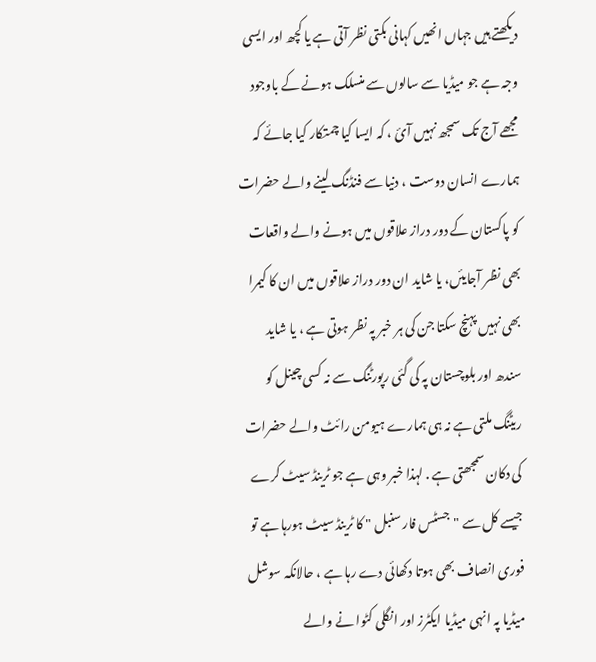دیکھتے ہیں جہاں انھیں کہانی بکتی نظر آتی ہے یا کچھ اور ایسی وجہ ہے جو میڈیا سے سالوں سے منسلک ہونے کے باوجود مجھے آج تک سمجھ نہیں آئ ، کہ ایسا کیا چمتکار کیا جائے کہ ہمارے انسان دوست ، دنیا سے فنڈنگ لینے والے حضرات کو پاکستان کے دور دراز علاقوں میں ہونے والے واقعات بھی نظر آجایئں، یا شاید ان دور دراز علاقوں میں ان کا کیمرا بھی نہیں پہنچ سکتا جن کی ہر خبر پہ نظر ہوتی ہے ، یا شاید سندھ اور بلوچستان پہ کی گئی رپورٹنگ سے نہ کسی چینل کو ریٹنگ ملتی ہے نہ ہی ہمارے ہیومن رائٹ والے حضرات کی دکان سمجھتی ہے . لہذا خبر وہی ہے جو ٹرینڈ سیٹ کرے جیسے کل سے "جسٹس فار سنبل " کا ٹرینڈ سیٹ ہورہا ہے تو فوری انصاف بھی ہوتا دکھائی دے رہا ہے ، حالانکہ سوشل میڈیا پہ انہی میڈیا ایکٹرز اور انگلی کٹوا نے والے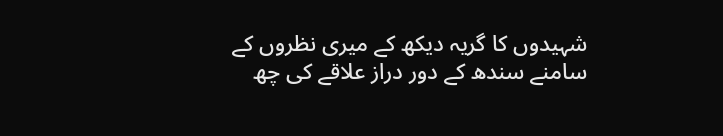شہیدوں کا گریہ دیکھ کے میری نظروں کے سامنے سندھ کے دور دراز علاقے کی چھ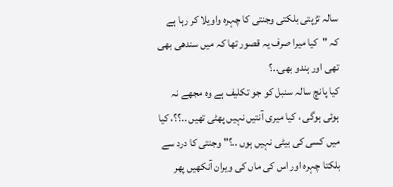سالہ تڑپتی بلکتی وجنتی کا چہرہ واویلا کر رہا ہے کہ "کیا میرا صرف یہ قصور تھا کہ میں سندھی بھی تھی اور ہندو بھی..؟
کیا پانچ سالہ سنبل کو جو تکلیف ہے وہ مجھے نہ ہوئی ہوگی ، کیا میری آنتیں نہیں پھٹی تھیں ..؟؟، کیا میں کسی کی بیٹی نہیں ہوں ..؟" وجنتی کا درد سے بلکتا چہرہ اور اس کی ماں کی ویران آنکھیں پھر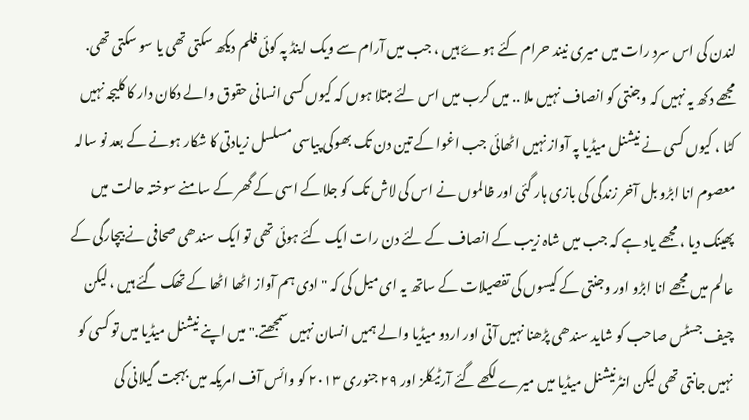لندن کی اس سرد رات میں میری نیند حرام کئے ہوۓ ہیں ، جب میں آرام سے ویک اینڈ پہ کوئی فلم دیکھ سکتی تھی یا سو سکتی تھی. مجھے دکھ یہ نہیں کہ وجنتی کو انصاف نہیں ملا .. میں کرب میں اس لئے مبتلا ہوں کہ کیوں کسی انسانی حقوق والے دکان دار کا کلیجہ نہیں کٹا ، کیوں کسی نے نیشنل میڈیا پہ آواز نہیں اٹھائی جب اغوا کے تین دن تک بھوکی پیاسی مسلسل زیادتی کا شکار ہونے کے بعد نو سالہ معصوم انا ابڑو بل آخر زندگی کی بازی ہار گئی اور ظالموں نے اس کی لاش تک کو جلا کے اسی کے گھر کے سامنے سوختہ حالت میں پھینک دیا ، مجھے یاد ہے کہ جب میں شاہ زیب کے انصاف کے لئے دن رات ایک کئے ہوئی تھی تو ایک سندھی صحافی نے بیچارگی کے عالم میں مجھے انا ابڑو اور وجنتی کے کیسوں کی تفصیلات کے ساتھ یہ ای میل کی کہ " ادی ہم آواز اٹھا اٹھا کے تھک گئے ہیں ، لیکن چیف جسٹس صاحب کو شاید سندھی پڑھنا نہیں آتی اور اردو میڈیا والے ہمیں انسان نہیں سمجھتے." میں اپنے نیشنل میڈیا میں تو کسی کو نہیں جانتی تھی لیکن انٹرنیشنل میڈیا میں میرے لکھے گئے آرٹیکلز اور ٢٩ جنوری ٢٠١٣ کو وائس آف امریکہ میں بہجت گیلانی کی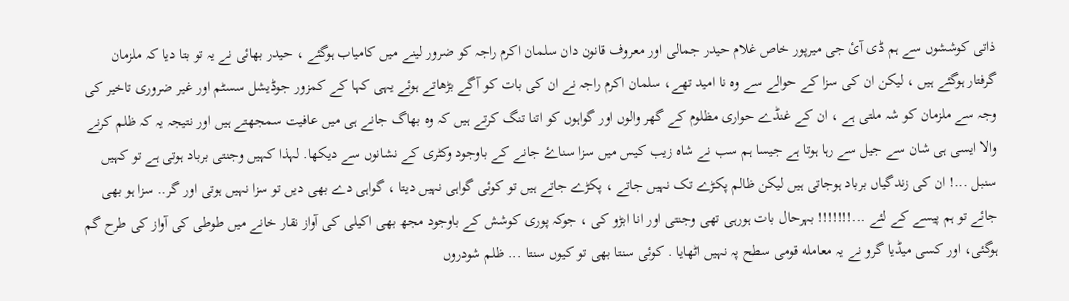ذاتی کوششوں سے ہم ڈی آئ جی میرپور خاص غلام حیدر جمالی اور معروف قانون دان سلمان اکرم راجہ کو ضرور لینے میں کامیاب ہوگئے ، حیدر بھائی نے یہ تو بتا دیا کہ ملزمان گرفتار ہوگئے ہیں ، لیکن ان کی سزا کے حوالے سے وہ نا امید تھے، سلمان اکرم راجہ نے ان کی بات کو آگے بڑھاتے ہوئے یہی کہا کے کمزور جوڈیشل سسٹم اور غیر ضروری تاخیر کی وجہ سے ملزمان کو شہ ملتی ہے ، ان کے غنڈے حواری مظلوم کے گھر والوں اور گواہوں کو اتنا تنگ کرتے ہیں کہ وہ بھاگ جانے ہی میں عافیت سمجھتے ہیں اور نتیجہ یہ کہ ظلم کرنے والا ایسی ہی شان سے جیل سے رہا ہوتا ہے جیسا ہم سب نے شاہ زیب کیس میں سزا سناۓ جانے کے باوجود وکٹری کے نشانوں سے دیکھا. لہذا کہیں وجنتی برباد ہوتی ہے تو کہیں سنبل ...! ان کی زندگیاں برباد ہوجاتی ہیں لیکن ظالم پکڑے تک نہیں جاتے ، پکڑے جاتے ہیں تو کوئی گواہی نہیں دیتا ، گواہی دے بھی دیں تو سزا نہیں ہوتی اور گر.. سزا ہو بھی جائے تو ہم پیسے کے لئے ...!!!!!!! بہرحال بات ہورہی تھی وجنتی اور انا ابڑو کی ، جوکہ پوری کوشش کے باوجود مجھ بھی اکیلی کی آواز نقار خانے میں طوطی کی آواز کی طرح گم ہوگئی، اور کسی میڈیا گرو نے یہ معامله قومی سطح پہ نہیں اٹھایا . کوئی سنتا بھی تو کیوں سنتا ... ظلم شودروں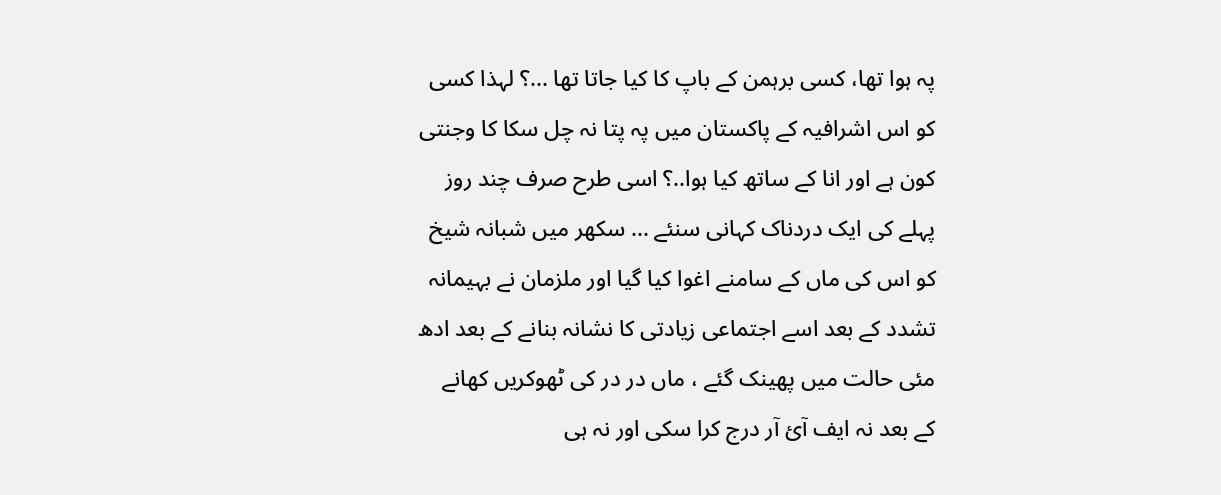پہ ہوا تھا، کسی برہمن کے باپ کا کیا جاتا تھا ...؟ لہذا کسی کو اس اشرافیہ کے پاکستان میں پہ پتا نہ چل سکا کا وجنتی کون ہے اور انا کے ساتھ کیا ہوا..؟ اسی طرح صرف چند روز پہلے کی ایک دردناک کہانی سنئے ... سکھر میں شبانہ شیخ کو اس کی ماں کے سامنے اغوا کیا گیا اور ملزمان نے بہیمانہ تشدد کے بعد اسے اجتماعی زیادتی کا نشانہ بنانے کے بعد ادھ مئی حالت میں پھینک گئے ، ماں در در کی ٹھوکریں کھانے کے بعد نہ ایف آئ آر درج کرا سکی اور نہ ہی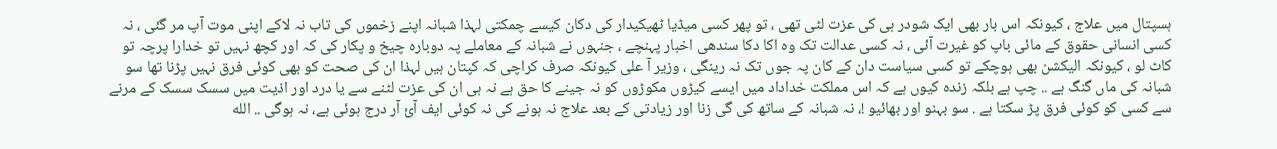ہسپتال میں علاج ، کیونکہ اس بار بھی ایک شودر ہی کی عزت لٹی تھی ، تو پھر کسی میڈیا ٹھیکیدار کی دکان کیسے چمکتی لہذا شبانہ اپنے زخموں کی تاب نہ لاکے اپنی موت آپ مر گئی ، نہ کسی انسانی حقوق کے مائی باپ کو غیرت آئی ، نہ کسی عدالت تک وہ اکا دکا سندھی اخبار پہنچے ، جنہوں نے شبانہ کے معاملے پہ دوبارہ چیخ و پکار کی کہ اور کچھ نہیں تو خدارا پرچہ تو کاٹ لو ، کیونکہ الیکشن بھی ہوچکے تو کسی سیاست دان کے کان پہ جوں تک نہ رینگی ، وزیر آ علی کیونکہ صرف کراچی کہ کپتان ہیں لہذا ان کی صحت کو بھی کوئی فرق نہیں پڑنا تھا سو شبانہ کی ماں گنگ ہے .. چپ ہے بلکہ زندہ کیوں ہے کہ اس مملکت خداداد میں ایسے کیڑوں مکوڑوں کو نہ جینے کا حق ہے نہ ہی ان کی عزت لٹنے سے یا درد اور اذیت میں سسک سسک کے مرنے سے کسی کو کوئی فرق پڑ سکتا ہے . سو بہنو اور بھائیو !، نہ شبانہ کے ساتھ کی گی زنا اور زیادتی کے بعد علاج نہ ہونے کی نہ کوئی ایف آئ آر درج ہوئی ہے، نہ ہوگی .. الله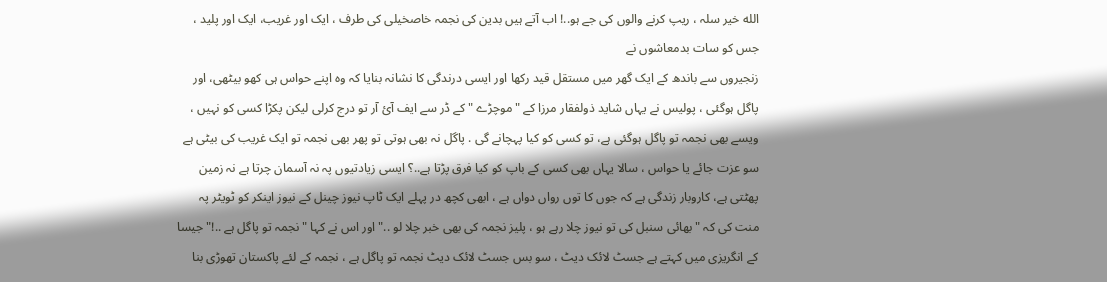الله خیر سلہ ، ریپ کرنے والوں کی جے ہو..! اب آتے ہیں بدین کی نجمہ خاصخیلی کی طرف ، ایک اور غریب، ایک اور پلید ، جس کو سات بدمعاشوں نے
زنجیروں سے باندھ کے ایک گھر میں مستقل قید رکھا اور ایسی درندگی کا نشانہ بنایا کہ وہ اپنے حواس ہی کھو بیٹھی، اور پاگل ہوگئی ، پولیس نے یہاں شاید ذولفقار مرزا کے "موچڑے " کے ڈر سے ایف آئ آر تو درج کرلی لیکن پکڑا کسی کو نہیں ، ویسے بھی نجمہ تو پاگل ہوگئی ہے، تو کسی کو کیا پہچانے گی . پاگل نہ بھی ہوتی تو پھر بھی نجمہ تو ایک غریب کی بیٹی ہے سو عزت جائے یا حواس ، سالا یہاں بھی کسی کے باپ کو کیا فرق پڑتا ہے..؟ ایسی زیادتیوں پہ نہ آسمان چرتا ہے نہ زمین پھٹتی ہے، کاروبار زندگی ہے کہ جوں کا توں رواں دواں ہے ، ابھی کچھ در پہلے ایک ٹاپ نیوز چینل کے نیوز اینکر کو ٹویٹر پہ منت کی کہ "بھائی سنبل کی تو نیوز چلا رہے ہو ، پلیز نجمہ کی بھی خبر چلا لو .." اور اس نے کہا " نجمہ تو پاگل ہے ..!" جیسا کے انگریزی میں کہتے ہے جسٹ لائک دیٹ ، سو بس جسٹ لائک دیٹ نجمہ تو پاگل ہے ، نجمہ کے لئے پاکستان تھوڑی بنا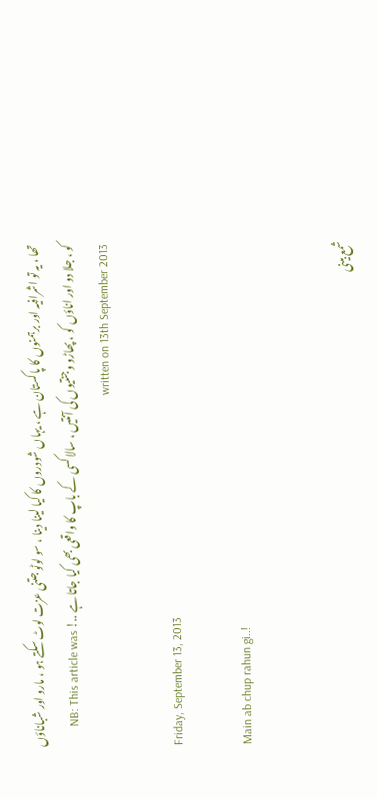تھا ، یہ تو اشرافیہ اور برہمنوں کا پاکستان ہے ، یہاں شودروں کا کیا لینا دینا ، سو لوٹو جتنی عزت لوٹ سکتے ہو ، مارو اور شباناؤں کو ، جلا دو اور اناؤں کو ، پھاڑو وجنتیوں کی آنتیں ، سالا کسی کے باپ کا واقعی بھی کیا جاتا ہے ..! NB: This article was written on 13th September 2013

Friday, September 13, 2013

Main ab chup rahun gi..!


شمع بینی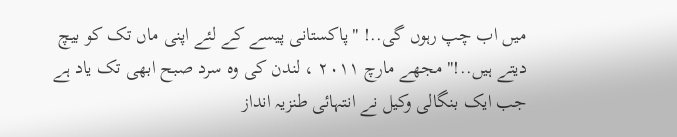میں اب چپ رہوں گی..! "پاکستانی پیسے کے لئے اپنی ماں تک کو بیچ دیتے ہیں..!" مجھے مارچ ٢٠١١ ، لندن کی وہ سرد صبح ابھی تک یاد ہے جب ایک بنگالی وکیل نے انتہائی طنزیہ انداز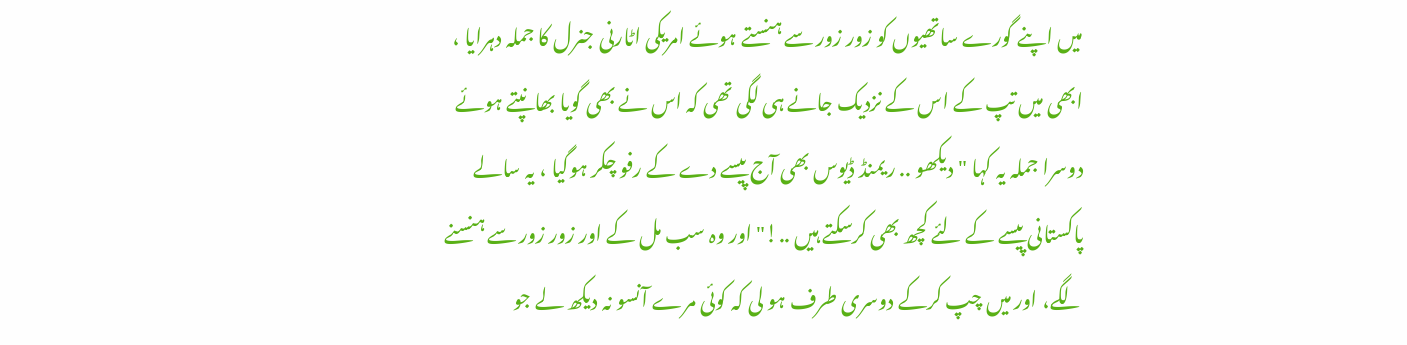میں اپنے گورے ساتھیوں کو زور زور سے ہنستے ہوئے امریکی اٹارنی جنرل کا جملہ دہرایا ، ابھی میں تپ کے اس کے نزدیک جانے ہی لگی تھی کہ اس نے بھی گویا بھانپتے ہوئے دوسرا جملہ یہ کہا "دیکھو .. ریمنڈ ڈیوس بھی آج پیسے دے کے رفو چکر ہوگیا ، یہ سالے پاکستانی پیسے کے لئے کچھ بھی کرسکتے ہیں ..!" اور وہ سب مل کے اور زور زور سے ہنسنے لگے، اور میں چپ کرکے دوسری طرف ہو لی کہ کوئی مرے آنسو نہ دیکھ لے جو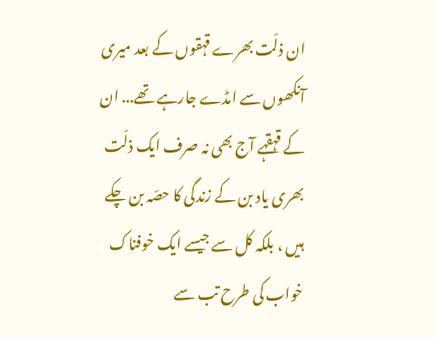ان ذلّت بھرے قہقوں کے بعد میری آنکھوں سے امڈے جارہے تھے... ان کے قہقہے آج بھی نہ صرف ایک ذلّت بھری یاد بن کے زندگی کا حصّہ بن چکے ہیں ، بلکہ کل سے جیسے ایک خوفناک خواب کی طرح تب سے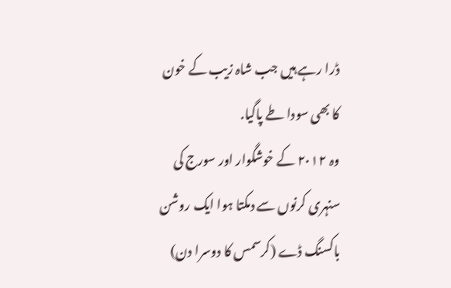ڈرا رہے ہیں جب شاہ زیب کے خون کا بھی سودا طے پاگیا.
وہ ٢٠١٢ کے خوشگوار اور سورج کی سنہری کرنوں سے دمکتا ہوا ایک روشن باکسنگ ڈے (کرسمس کا دوسرا دن)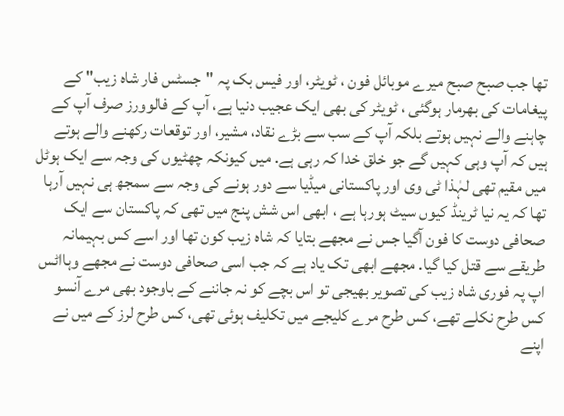تھا جب صبح صبح میرے موبائل فون ، ٹویٹر، اور فیس بک پہ "جسٹس فار شاہ زیب" کے پیغامات کی بھرمار ہوگئی ، ٹویٹر کی بھی ایک عجیب دنیا ہے، آپ کے فالوورز صرف آپ کے چاہنے والے نہیں ہوتے بلکہ آپ کے سب سے بڑے نقاد، مشیر، اور توقعات رکھنے والے ہوتے ہیں کہ آپ وہی کہیں گے جو خلق خدا کہ رہی ہے. میں کیونکہ چھٹیوں کی وجہ سے ایک ہوٹل میں مقیم تھی لہٰذا ٹی وی اور پاکستانی میڈیا سے دور ہونے کی وجہ سے سمجھ ہی نہیں آرہا تھا کہ یہ نیا ٹرینڈ کیوں سیٹ ہورہا ہے ، ابھی اس شش پنج میں تھی کہ پاکستان سے ایک صحافی دوست کا فون آگیا جس نے مجھے بتایا کہ شاہ زیب کون تھا اور اسے کس بہیمانہ طریقے سے قتل کیا گیا. مجھے ابھی تک یاد ہے کہ جب اسی صحافی دوست نے مجھے وہااٹس اپ پہ فوری شاہ زیب کی تصویر بھیجی تو اس بچے کو نہ جاننے کے باوجود بھی مرے آنسو کس طرح نکلے تھے، کس طرح مرے کلیجے میں تکلیف ہوئی تھی، کس طرح لرز کے میں نے اپنے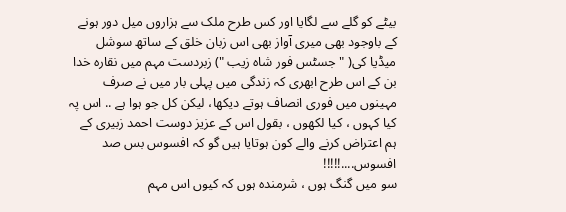بیٹے کو گلے سے لگایا اور کس طرح ملک سے ہزاروں میل دور ہونے کے باوجود بھی میری آواز بھی اس زبان خلق کے ساتھ سوشل میڈیا کی( " جسٹس فور شاہ زیب ") زبردست مہم میں نقارہ خدا بن کے اس طرح ابھری کہ زندگی میں پہلی بار میں نے صرف مہینوں میں فوری انصاف ہوتے دیکھا، لیکن کل جو ہوا ہے .. اس پہ کیا کہوں ، کیا لکھوں ، بقول اس کے عزیز دوست احمد زبیری کے ہم اعتراض کرنے والے کون ہوتایا ہیں گو کہ افسوس بس صد افسوس....!!!!!
سو میں گنگ ہوں ، شرمندہ ہوں کہ کیوں اس مہم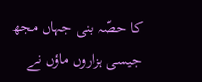کا حصّہ بنی جہاں مجھ جیسی ہزاروں ماؤں نے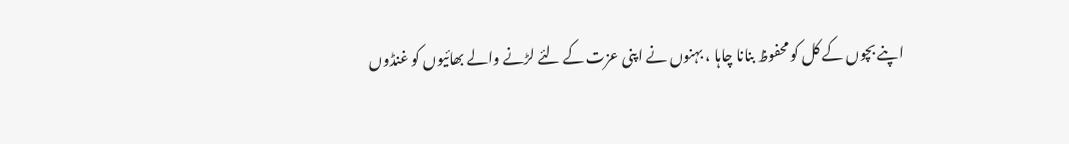اپنے بچوں کے کل کو محفوظ بنانا چاہا ، بہنوں نے اپنی عزت کے لئے لڑنے والے بھائیوں کو غنڈوں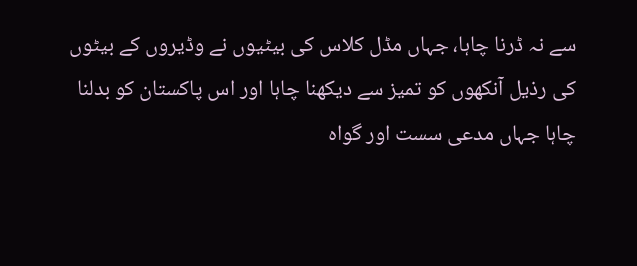سے نہ ڈرنا چاہا، جہاں مڈل کلاس کی بیٹیوں نے وڈیروں کے بیٹوں کی رذیل آنکھوں کو تمیز سے دیکھنا چاہا اور اس پاکستان کو بدلنا چاہا جہاں مدعی سست اور گواہ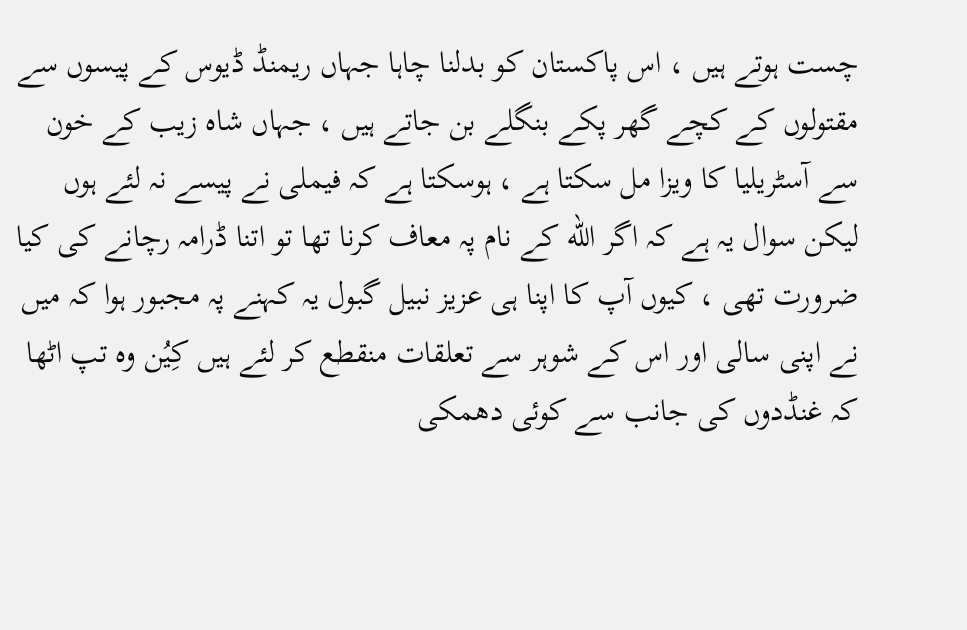چست ہوتے ہیں ، اس پاکستان کو بدلنا چاہا جہاں ریمنڈ ڈیوس کے پیسوں سے مقتولوں کے کچے گھر پکے بنگلے بن جاتے ہیں ، جہاں شاہ زیب کے خون سے آسٹریلیا کا ویزا مل سکتا ہے ، ہوسکتا ہے کہ فیملی نے پیسے نہ لئے ہوں لیکن سوال یہ ہے کہ اگر الله کے نام پہ معاف کرنا تھا تو اتنا ڈرامہ رچانے کی کیا ضرورت تھی ، کیوں آپ کا اپنا ہی عزیز نبیل گبول یہ کہنے پہ مجبور ہوا کہ میں نے اپنی سالی اور اس کے شوہر سے تعلقات منقطع کر لئے ہیں کِیُن وہ تپ اٹھا کہ غنڈدوں کی جانب سے کوئی دھمکی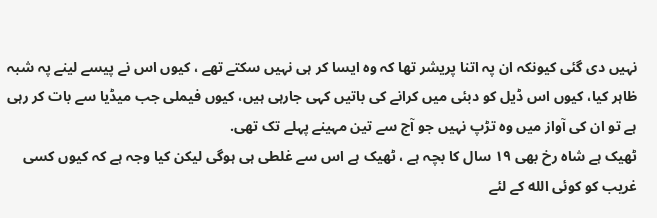نہیں دی گئی کیونکہ ان پہ اتنا پریشر تھا کہ وہ ایسا کر ہی نہیں سکتے تھے ، کیوں اس نے پیسے لینے پہ شبہ ظاہر کیا، کیوں اس ڈیل کو دبئی میں کرانے کی باتیں کہی جارہی ہیں، کیوں فیملی جب میڈیا سے بات کر رہی ہے تو ان کی آواز میں وہ تڑپ نہیں جو آج سے تین مہینے پہلے تک تھی.
ٹھیک ہے شاہ رخ بھی ١٩ سال کا بچہ ہے ، ٹھیک ہے اس سے غلطی ہی ہوگی لیکن کیا وجہ ہے کہ کیوں کسی غریب کو کوئی الله کے لئے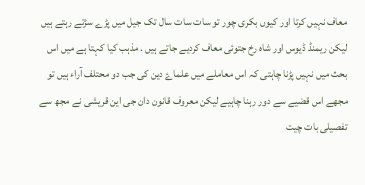معاف نہیں کرتا اور کیوں بکری چور تو سات سات سال تک جیل میں پڑے سڑتے رہتے ہیں لیکن ریمنڈ ڈیوس اور شاہ رخ جتوئی معاف کردیے جاتے ہیں . مذہب کیا کہتا ہے میں اس بحث میں نہیں پڑنا چاہتی کہ اس معاملے میں علماۓ دین کی جب دو محتلف آراء ہیں تو مجھے اس قضیے سے دور رہنا چاہیے لیکن معروف قانون دان جی این قریشی نے مجھ سے تفصیلی بات چیت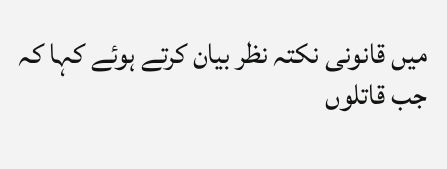میں قانونی نکتہ نظر بیان کرتے ہوئے کہا کہ جب قاتلوں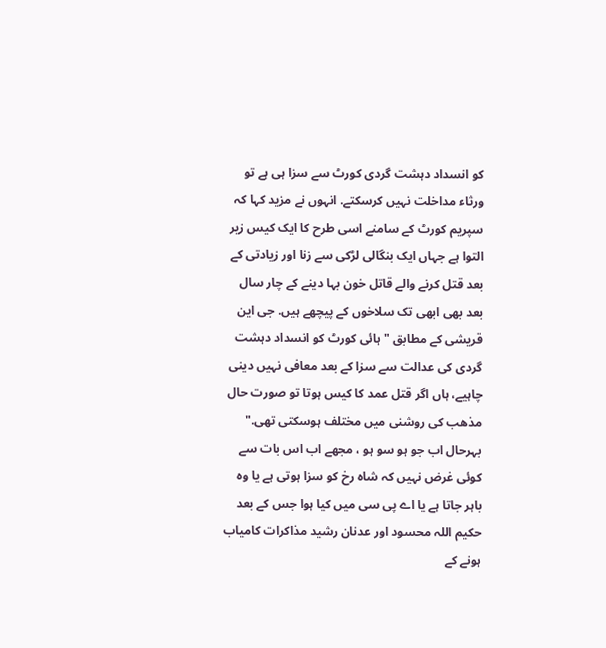کو انسداد دہشت گردی کورٹ سے سزا ہی ہے تو ورثاء مداخلت نہیں کرسکتے. انہوں نے مزید کہا کہ سپریم کورٹ کے سامنے اسی طرح کا ایک کیس زیر التوا ہے جہاں ایک بنگالی لڑکی سے زنا اور زیادتی کے بعد قتل کرنے والے قاتل خون بہا دینے کے چار سال بعد بھی ابھی تک سلاخوں کے پیچھے ہیں. جی این قریشی کے مطابق "ہائی کورٹ کو انسداد دہشت گردی کی عدالت سے سزا کے بعد معافی نہیں دینی چاہیے، ہاں اگر قتل عمد کا کیس ہوتا تو صورت حال مذھب کی روشنی میں مختلف ہوسکتی تھی."
بہرحال اب جو ہو سو ہو ، مجھے اب اس بات سے کوئی غرض نہیں کہ شاہ رخ کو سزا ہوتی ہے یا وہ باہر جاتا ہے یا اے پی سی میں کیا ہوا جس کے بعد حکیم اللہ محسود اور عدنان رشید مذاکرات کامیاب ہونے کے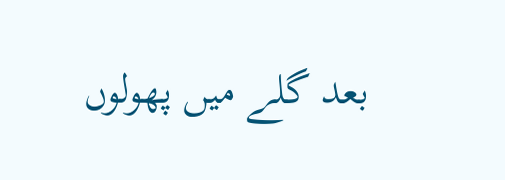بعد گلے میں پھولوں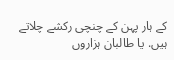کے ہار پہن کے چنچی رکشے چلاتے ہیں. یا طالبان ہزاروں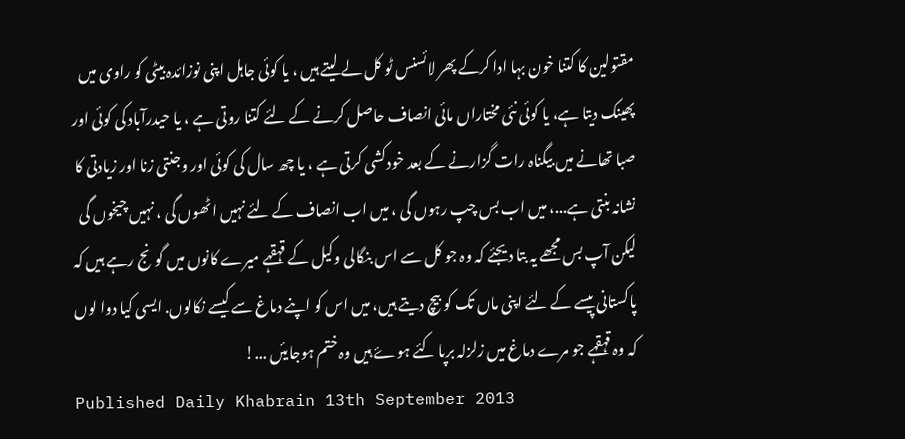مقتولین کا کتنا خون بہا ادا کرکے پھر لائسنس ٹو کل لے لیتے ہیں ، یا کوئی جاہل اپنی نوزائدہ بیٹی کو راوی میں پھینک دیتا ہے، یا کوئی نئی مختاراں مائی انصاف حاصل کرنے کے لئے کتنا روتی ہے ، یا حیدرآباد کی کوئی اور صبا تھانے میں بیگناہ رات گزارنے کے بعد خودکشی کرتی ہے ، یا چھ سال کی کوئی اور وجنتی زنا اور زیادتی کا نشانہ بنتی ہے...، میں اب بس چپ رہوں گی ، میں اب انصاف کے لئے نہیں اٹھوں گی ، نہیں چیخوں گی لیکن آپ بس مجھے یہ بتا دیجئے کہ وہ جو کل سے اس بنگالی وکیل کے قہقہے میرے کانوں میں گونج رہے ہیں کہ پاکستانی پیسے کے لئے اپنی ماں تک کو بیچ دیتے ہیں، میں اس کو اپنے دماغ سے کیسے نکالوں. ایسی کیا دوا لوں کہ وہ قہقہے جو مرے دماغ میں زلزلہ برپا کئے ہوۓ ہیں وہ ختم ہوجایئں ...!
Published Daily Khabrain 13th September 2013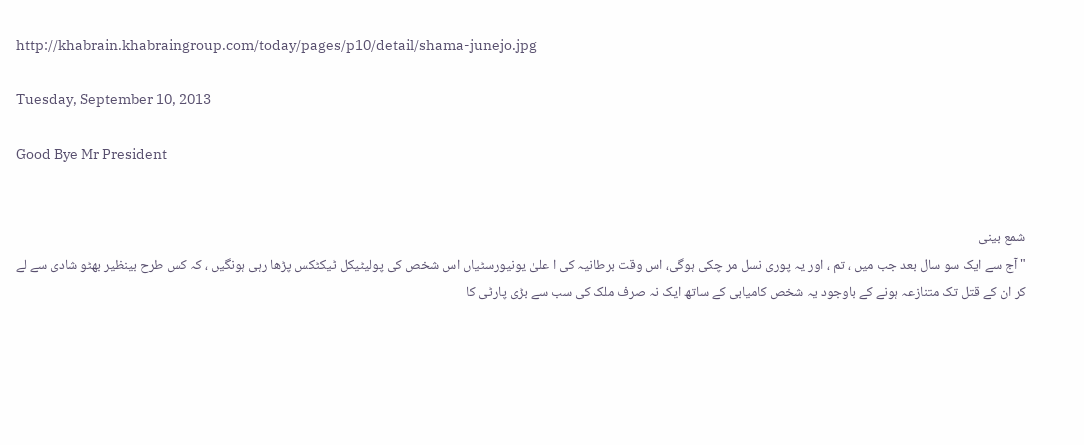http://khabrain.khabraingroup.com/today/pages/p10/detail/shama-junejo.jpg

Tuesday, September 10, 2013

Good Bye Mr President


شمع بینی
" آج سے ایک سو سال بعد جب میں ، تم ، اور یہ پوری نسل مر چکی ہوگی، اس وقت برطانیہ کی ا علیٰ یونیورسٹیاں اس شخص کی پولیٹیکل ٹیکٹکس پڑھا رہی ہونگیں ، کہ کس طرح بینظیر بھٹو شادی سے لے کر ان کے قتل تک متنازعہ ہونے کے باوجود یہ شخص کامیابی کے ساتھ ایک نہ صرف ملک کی سب سے بڑی پارٹی کا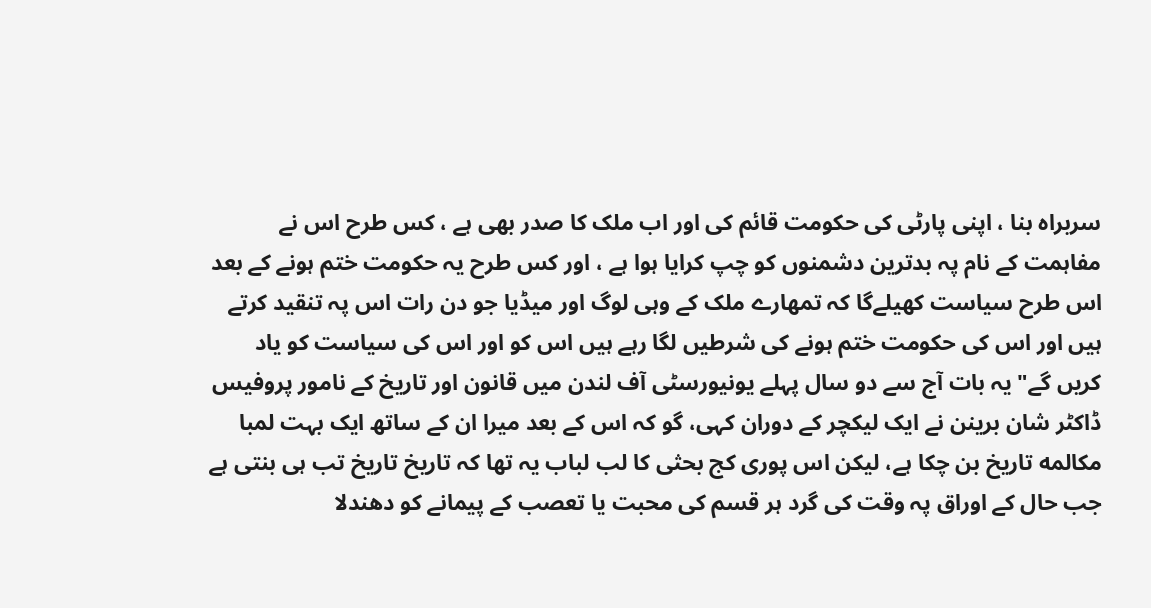سربراه بنا ، اپنی پارٹی کی حکومت قائم کی اور اب ملک کا صدر بھی ہے ، کس طرح اس نے مفاہمت کے نام پہ بدترین دشمنوں کو چپ کرایا ہوا ہے ، اور کس طرح یہ حکومت ختم ہونے کے بعد اس طرح سیاست کھیلےگا کہ تمھارے ملک کے وہی لوگ اور میڈیا جو دن رات اس پہ تنقید کرتے ہیں اور اس کی حکومت ختم ہونے کی شرطیں لگا رہے ہیں اس کو اور اس کی سیاست کو یاد کریں گے" یہ بات آج سے دو سال پہلے یونیورسٹی آف لندن میں قانون اور تاریخ کے نامور پروفیس ڈاکٹر شان برینن نے ایک لیکچر کے دوران کہی، گو کہ اس کے بعد میرا ان کے ساتھ ایک بہت لمبا مکالمه تاریخ بن چکا ہے، لیکن اس پوری کج بحثی کا لب لباب یہ تھا کہ تاریخ تاریخ تب ہی بنتی ہے جب حال کے اوراق پہ وقت کی گرد ہر قسم کی محبت یا تعصب کے پیمانے کو دھندلا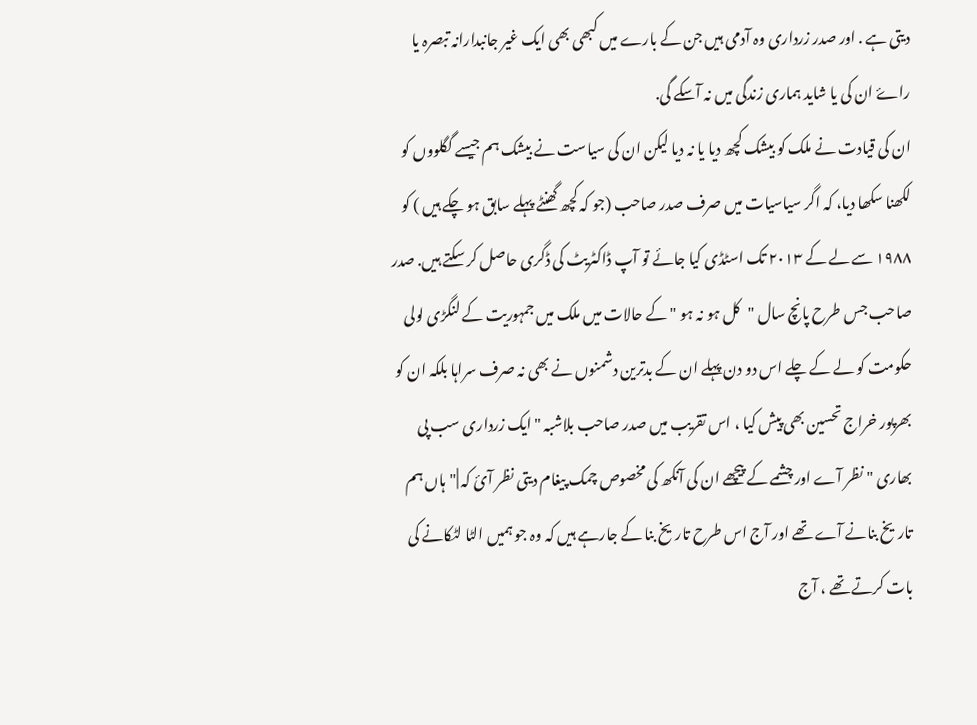دیتی ہے . اور صدر زرداری وہ آدمی ہیں جن کے بارے میں کبھی بھی ایک غیر جانبدارانہ تبصرہ یا راۓ ان کی یا شاید ہماری زندگی میں نہ آسکے گی.
ان کی قیادت نے ملک کو بیشک کچھ دیا یا نہ دیا لیکن ان کی سیاست نے بیشک ہم جیسے گگلووں کو لکھنا سکھا دیا، کہ اگر سیاسیات میں صرف صدر صاحب (جو کہ کچھ گھنٹے پہلے سابق ہو چکے ہیں ) کو ١٩٨٨ سے لے کے ٢٠١٣ تک اسٹڈی کیا جائے تو آپ ڈاکٹریٹ کی ڈگری حاصل کر سکتے ہیں. صدر صاحب جس طرح پانچ سال "کل ہو نہ ہو " کے حالات میں ملک میں جمہوریت کے لنگڑی لولی حکومت کو لے کے چلے اس دو دن پہلے ان کے بدترین دشمنوں نے بھی نہ صرف سراہا بلکہ ان کو بھرپور خراج تحسین بھی پیش کیا ، اس تقریب میں صدر صاحب بلاشبہ "ایک زرداری سب پی بھاری " نظر آے اور چشمے کے پیچھے ان کی آنکھ کی مخصوص چمک پیغام دیتی نظر آئ کہ |"ہاں ہم تاریخ بنانے آے تھے اور آج اس طرح تاریخ بنا کے جارہے ہیں کہ وہ جو ہمیں الٹا لٹکانے کی بات کرتے تھے ، آج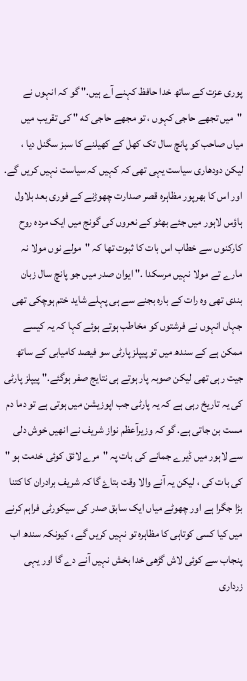پوری عزت کے ساتھ خدا حافظ کہنے آے ہیں." گو کہ انہوں نے "میں تجھے حاجی کہوں ، تو مجھے حاجی که " کی تقریب میں میاں صاحب کو پانچ سال تک کھل کے کھیلنے کا سبز سگنل دیا ، لیکن دودھاری سیاست یہی تھی کہ کہیں کہ سیاست نہیں کریں گے. اور اس کا بھرپور مظاہرہ قصر صدارت چھوڑنے کے فوری بعد بلاول ہاؤس لاہور میں جئے بھٹو کے نعروں کی گونج میں ایک مردہ روح کارکنوں سے خطاب اس بات کا ثبوت تھا کہ "مولے نوں مولا نہ مارے تے مولا نہیں مرسکدا ." ایوان صدر میں جو پانچ سال زبان بندی تھی وہ رات کے بارہ بجنے سے ہی پہلے شاید ختم ہوچکی تھی جہاں انہوں نے فرشتوں کو مخاطب ہوتے ہوئے کہا کہ یہ کیسے ممکن ہے کے سندھ میں تو پیپلز پارٹی سو فیصد کامیابی کے ساتھ جیت رہی تھی لیکن صوبہ پار ہوتے ہی نتایج صفر ہوگئے." پیپلز پارٹی کی یہ تاریخ رہی ہے کہ یہ پارٹی جب اپوزیشن میں ہوتی ہے تو دما دم مست بن جاتی ہے. گو کہ وزیرآعظم نواز شریف نے انھیں خوش دلی سے لاہور میں ڈیرے جمانے کی بات پہ "مرے لائق کوئی خدمت ہو " کی بات کی ، لیکن یہ آنے والا وقت بتاۓ گا کہ شریف برادران کا کتنا بڑا جگرا ہے اور چھوٹے میاں ایک سابق صدر کی سیکورٹی فراہم کرنے میں کیا کسی کوتاہی کا مظاہرہ تو نہیں کریں گے ، کیونکہ سندھ اب پنجاب سے کوئی لاش گڑھی خدا بخش نہیں آنے دے گا اور یہی زرداری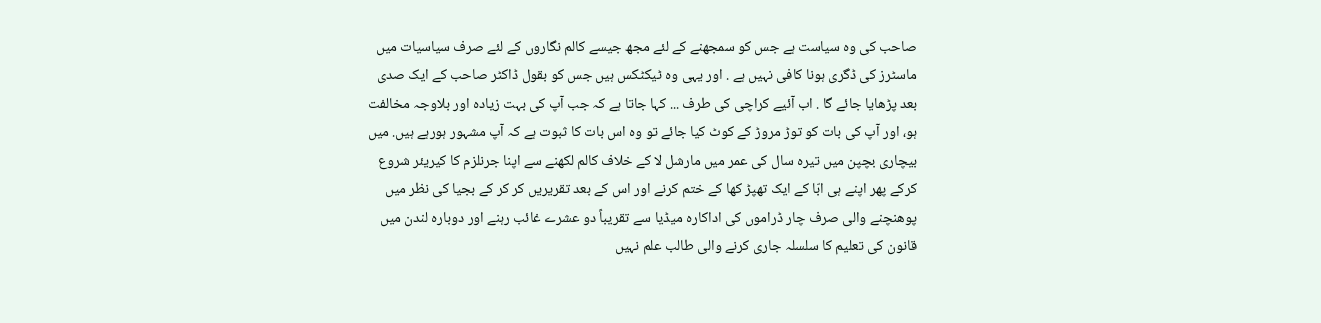صاحب کی وہ سیاست ہے جس کو سمجھنے کے لئے مجھ جیسے کالم نگاروں کے لئے صرف سیاسیات میں ماسٹرز کی ڈگری ہونا کافی نہیں ہے . اور یہی وہ ٹیکٹکس ہیں جس کو بقول ڈاکٹر صاحب کے ایک صدی بعد پڑھایا جائے گا . اب آئیے کراچی کی طرف ... کہا جاتا ہے کہ جب آپ کی بہت زیادہ اور بلاوجہ مخالفت ہو، اور آپ کی بات کو توڑ مروڑ کے کوٹ کیا جائے تو وہ اس بات کا ثبوت ہے کہ آپ مشہور ہورہے ہیں. میں بیچاری بچپن میں تیرہ سال کی عمر میں مارشل لا کے خلاف کالم لکھنے سے اپنا جرنلزم کا کیریئر شروع کرکے پھر اپنے ہی ابّا کے ایک تھپڑ کھا کے ختم کرنے اور اس کے بعد تقریریں کر کر کے بجیا کی نظر میں پوھنچنے والی صرف چار ڈراموں کی اداکارہ میڈیا سے تقریباً دو عشرے غائب رہنے اور دوبارہ لندن میں قانون کی تعلیم کا سلسلہ جاری کرنے والی طالب علم نہیں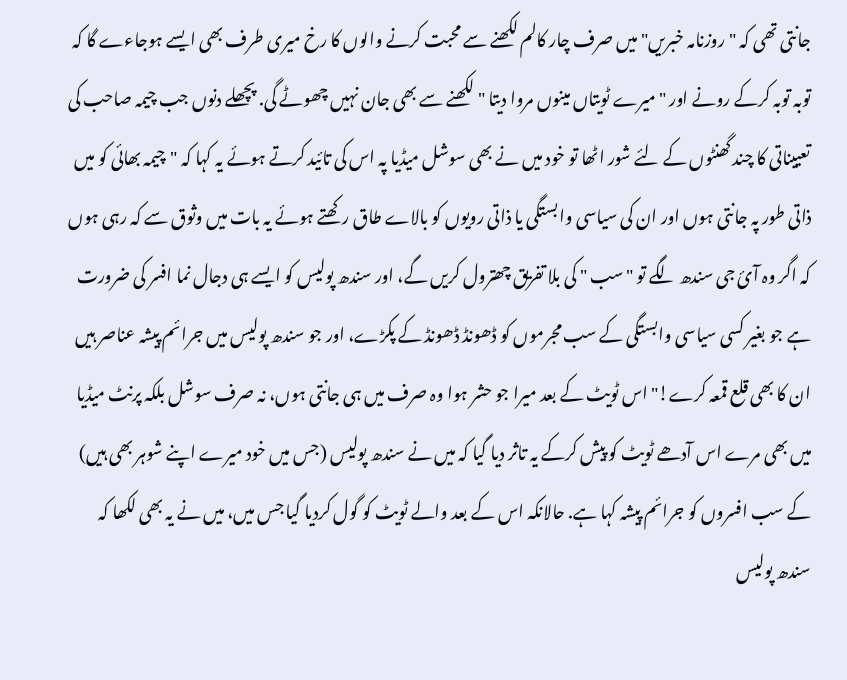جانتی تھی کہ "روزنامہ خبریں" میں صرف چار کالم لکھنے سے محبت کرنے والوں کا رخ میری طرف بھی ایسے ہوجاءے گا کہ توبہ توبہ کرکے رونے اور "میرے ٹویتاں مینوں مروا دیتا " لکھنے سے بھی جان نہیں چھوٹے گی. پچھلے دنوں جب چیمہ صاحب کی تعییناتی کا چند گھنٹوں کے لئے شور اٹھا تو خود میں نے بھی سوشل میڈیا پہ اس کی تائید کرتے ہوئے یہ کہا کہ "چیمہ بھائی کو میں ذاتی طور پہ جانتی ہوں اور ان کی سیاسی وابستگی یا ذاتی رویوں کو بالاے طاق رکھتے ہوئے یہ بات میں وثوق سے کہ رہی ہوں کہ اگر وہ آئ جی سندھ لگے تو "سب " کی بلا تفریق چھترول کریں گے، اور سندھ پولیس کو ایسے ہی دجال نما افسر کی ضرورت ہے جو بغیر کسی سیاسی وابستگی کے سب مجرموں کو ڈھونڈ ڈھونڈ کے پکڑے، اور جو سندھ پولیس میں جرائم پیشہ عناصر ہیں ان کا بھی قلع قمعہ کرے!" اس ٹویٹ کے بعد میرا جو حشر ہوا وہ صرف میں ہی جانتی ہوں، نہ صرف سوشل بلکہ پرنٹ میڈیا میں بھی مرے اس آدھے ٹویٹ کو پیش کرکے یہ تاثر دیا گیا کہ میں نے سندھ پولیس (جس میں خود میرے اپنے شوہر بھی ہیں) کے سب افسروں کو جرائم پیشہ کہا ہے. حالانکہ اس کے بعد والے ٹویٹ کو گول کردیا گیا جس میں، میں نے یہ بھی لکھا کہ سندھ پولیس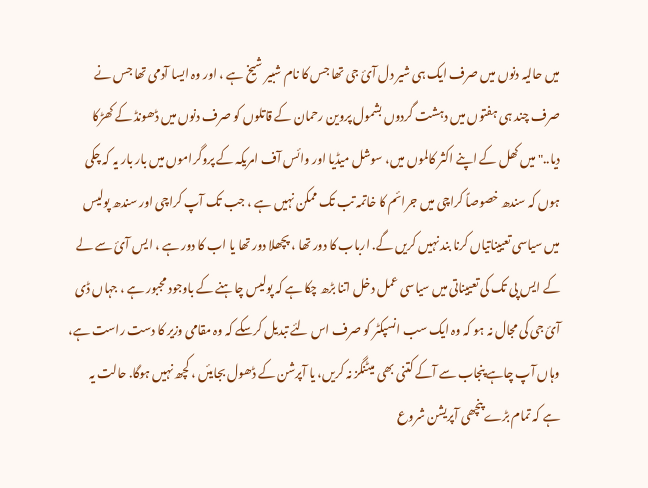میں حالیہ دنوں میں صرف ایک ہی شیر دل آئ جی تھا جس کا نام شبیر شیخ ہے ، اور وہ ایسا آدمی تھا جس نے صرف چند ہی ہفتوں میں دہشت گردوں بشمول پروین رحمان کے قاتلوں کو صرف دنوں میں ڈھونڈ کے کھڑکا دیا.." میں کھل کے اپنے اکثر کالموں میں، سوشل میڈیا اور وائس آف امریکہ کے پروگراموں میں بار بار یہ کہ چکی ہوں کہ سندھ خصوصاً کراچی میں جرائم کا خاتمہ تب تک ممکن نہیں ہے ، جب تک آپ کراچی اور سندھ پولیس میں سیاسی تعییناتیاں کرنا بند نہیں کریں گے. ارباب کا دور تھا ، پچھلا دور تھا یا اب کا دور ہے ، ایس آئ سے لے کے ایس پی تک کی تعییناتی میں سیاسی عمل دخل اتنا بڑھ چکا ہے کہ پولیس چاہنے کے باوجود مجبور ہے ، جہاں ڈی آئ جی کی مجال نہ ہو کہ وہ ایک سب انسپکٹر کو صرف اس لئے تبدیل کرسکے کہ وہ مقامی وزیر کا دست راست ہے، وہاں آپ چاہے پنجاب سے آکے کتنی بھی میٹنگز نہ کریں، یا آپرشن کے ڈھول بجایئں ، کچھ نہیں ہوگا. حالت یہ ہے کہ تمام بڑے پنچھی آپریشن شروع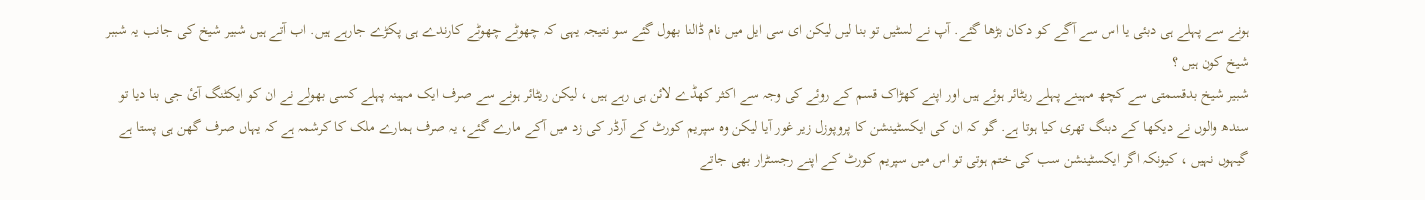ہونے سے پہلے ہی دبئی یا اس سے آگے کو دکان بڑھا گئے. آپ نے لسٹیں تو بنا لیں لیکن ای سی ایل میں نام ڈالنا بھول گئے سو نتیجہ یہی کہ چھوٹے چھوٹے کارندے ہی پکڑے جارہے ہیں. اب آتے ہیں شبیر شیخ کی جانب یہ شببر شیخ کون ہیں ؟
شبیر شیخ بدقسمتی سے کچھ مہینے پہلے ریٹائر ہوئے ہیں اور اپنے کھڑاک قسم کے روئے کی وجہ سے اکثر کھڈے لائن ہی رہے ہیں ، لیکن ریٹائر ہونے سے صرف ایک مہینہ پہلے کسی بھولے نے ان کو ایکٹنگ آئ جی بنا دیا تو سندھ والوں نے دیکھا کے دبنگ تھری کیا ہوتا ہے. گو کہ ان کی ایکسٹینشن کا پروپوزل زیر غور آیا لیکن وہ سپریم کورٹ کے آرڈر کی زد میں آکے مارے گئے، یہ صرف ہمارے ملک کا کرشمہ ہے کہ یہاں صرف گھن ہی پستا ہے گیہوں نہیں ، کیونکہ اگر ایکسٹینشن سب کی ختم ہوتی تو اس میں سپریم کورٹ کے اپنے رجسٹرار بھی جاتے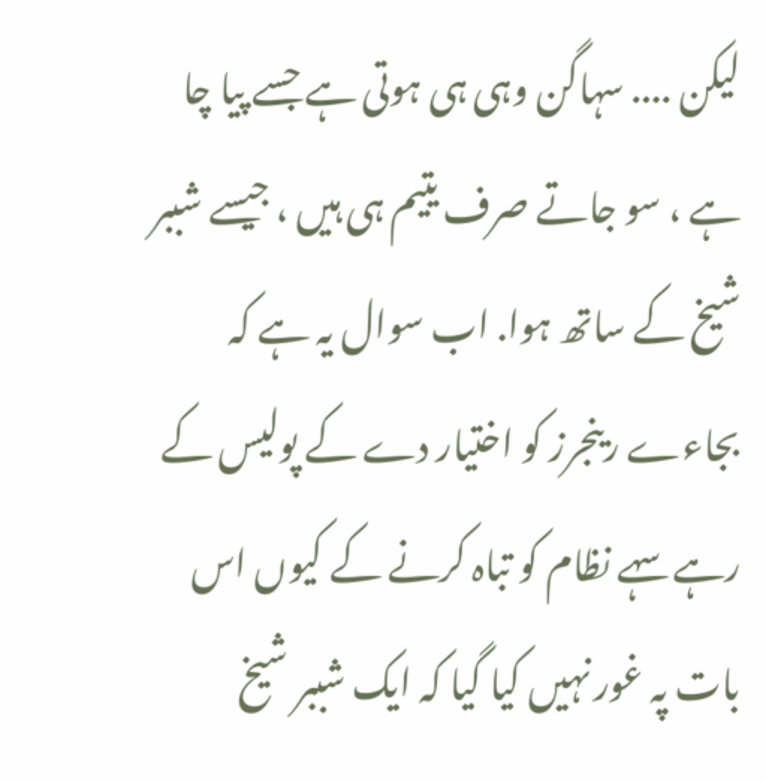لیکن .... سہاگن وہی ہی ہوتی ہے جسے پیا چا ہے ، سو جاتے صرف یتیم ہی ہیں ، جیسے شببر شیخ کے ساتھ ہوا. اب سوال یہ ہے کہ بجاءے رینجرز کو اختیار دے کے پولیس کے رہے سہے نظام کو تباہ کرنے کے کیوں اس بات پہ غور نہیں کیا گیا کہ ایک شببر شیخ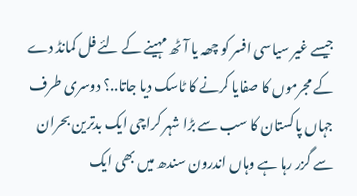جیسے غیر سیاسی افسر کو چھہ یا آٹھ مہینے کے لئے فل کمانڈ دے کے مجرموں کا صفایا کرنے کا ٹاسک دیا جاتا..؟ دوسری طرف جہاں پاکستان کا سب سے بڑا شہر کراچی ایک بدترین بحران سے گزر رہا ہے وہاں اندرون سندھ میں بھی ایک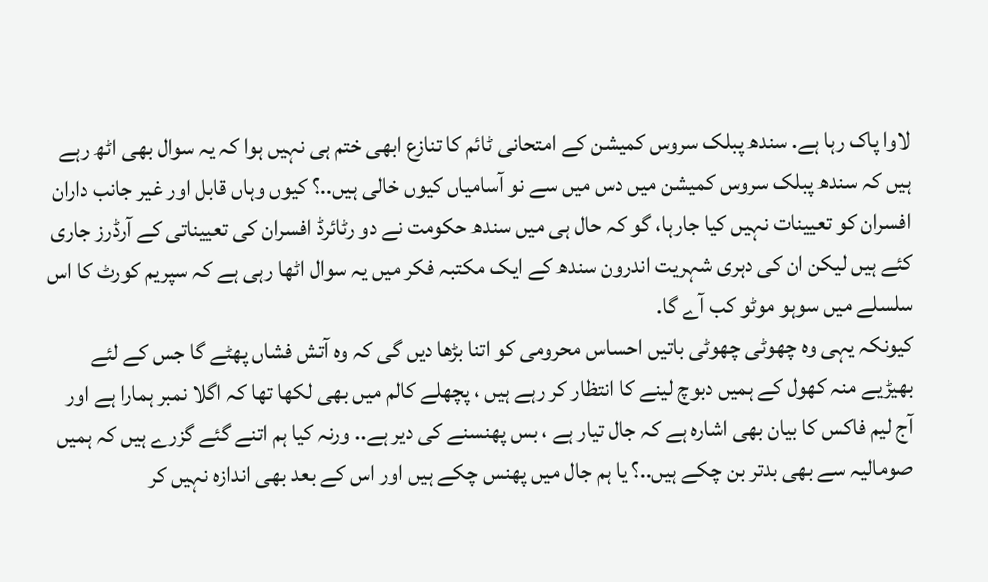لاوا پاک رہا ہے. سندھ پبلک سروس کمیشن کے امتحانی ٹائم کا تنازع ابھی ختم ہی نہیں ہوا کہ یہ سوال بھی اٹھ رہے ہیں کہ سندھ پبلک سروس کمیشن میں دس میں سے نو آسامیاں کیوں خالی ہیں..؟ کیوں وہاں قابل اور غیر جانب داران افسران کو تعیینات نہیں کیا جارہا، گو کہ حال ہی میں سندھ حکومت نے دو رٹائرڈ افسران کی تعییناتی کے آرڈرز جاری کئے ہیں لیکن ان کی دہری شہریت اندرون سندھ کے ایک مکتبہ فکر میں یہ سوال اٹھا رہی ہے کہ سپریم کورٹ کا اس سلسلے میں سوہو موٹو کب آے گا.
کیونکہ یہی وہ چھوٹی چھوٹی باتیں احساس محرومی کو اتنا بڑھا دیں گی کہ وہ آتش فشاں پھٹے گا جس کے لئے بھیڑیے منہ کھول کے ہمیں دبوچ لینے کا انتظار کر رہے ہیں ، پچھلے کالم میں بھی لکھا تھا کہ اگلا نمبر ہمارا ہے اور آج لیم فاکس کا بیان بھی اشارہ ہے کہ جال تیار ہے ، بس پھنسنے کی دیر ہے.. ورنہ کیا ہم اتنے گئے گزرے ہیں کہ ہمیں صومالیہ سے بھی بدتر بن چکے ہیں..؟ یا ہم جال میں پھنس چکے ہیں اور اس کے بعد بھی اندازہ نہیں کر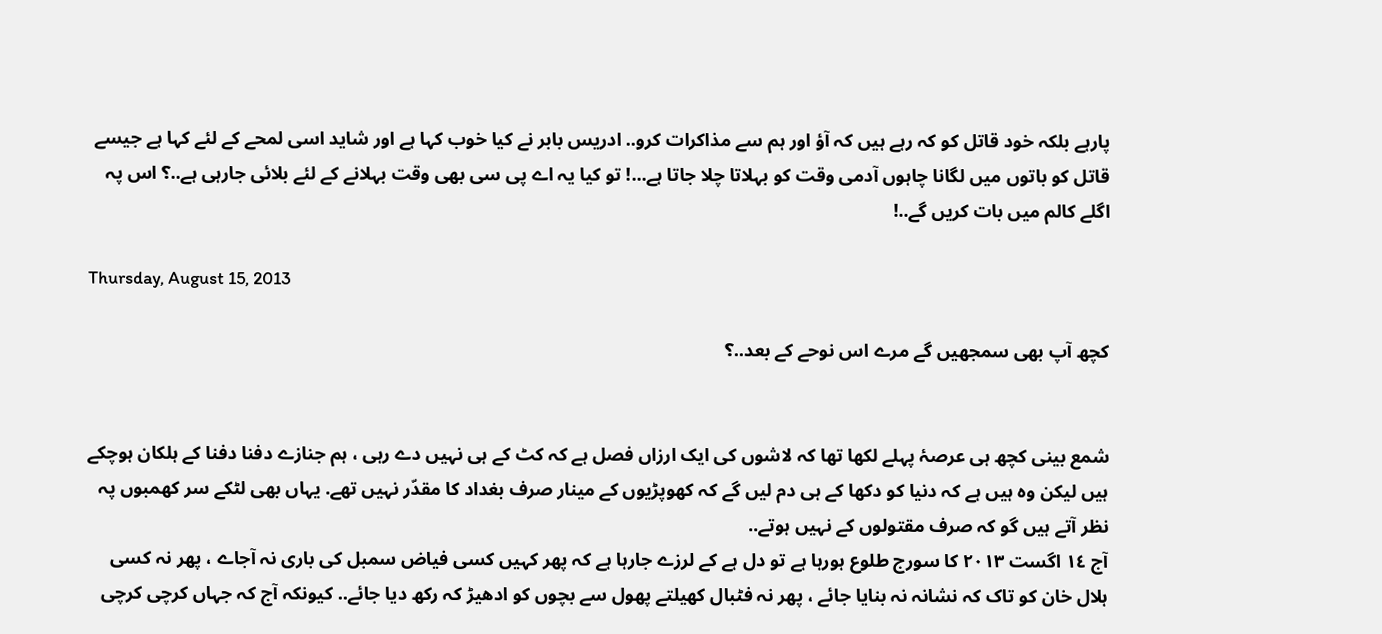پارہے بلکہ خود قاتل کو کہ رہے ہیں کہ آؤ اور ہم سے مذاکرات کرو.. ادریس بابر نے کیا خوب کہا ہے اور شاید اسی لمحے کے لئے کہا ہے جیسے قاتل کو باتوں میں لگانا چاہوں آدمی وقت کو بہلاتا چلا جاتا ہے...! تو کیا یہ اے پی سی بھی وقت بہلانے کے لئے بلائی جارہی ہے..؟ اس پہ اگلے کالم میں بات کریں گے..!

Thursday, August 15, 2013

کچھ آپ بھی سمجھیں گے مرے اس نوحے کے بعد..؟


شمع بینی کچھ ہی عرصۂ پہلے لکھا تھا کہ لاشوں کی ایک ارزاں فصل ہے کہ کٹ کے ہی نہیں دے رہی ، ہم جنازے دفنا دفنا کے ہلکان ہوچکے ہیں لیکن وہ ہیں ہے کہ دنیا کو دکھا کے ہی دم لیں گے کہ کھوپڑیوں کے مینار صرف بغداد کا مقدّر نہیں تھے. یہاں بھی لٹکے سر کھمبوں پہ نظر آتے ہیں گو کہ صرف مقتولوں کے نہیں ہوتے..
آج ١٤ اگست ٢٠١٣ کا سورج طلوع ہورہا ہے تو دل ہے کے لرزے جارہا ہے کہ پھر کہیں کسی فیاض سمبل کی باری نہ آجاے ، پھر نہ کسی ہلال خان کو تاک کہ نشانہ نہ بنایا جائے ، پھر نہ فٹبال کھیلتے پھول سے بچوں کو ادھیڑ کہ رکھ دیا جائے.. کیونکہ آج کہ جہاں کرچی کرچی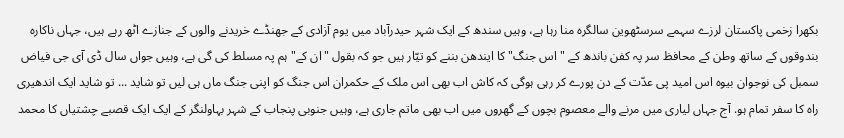بکھرا زخمی پاکستان لرزے سہمے سرسٹھوین سالگرہ منا رہا ہے، وہیں سندھ کے ایک شہر حیدرآباد میں یوم آزادی کے جھنڈے خریدنے والوں کے جنازے اٹھ رہے ہیں، جہاں ناکارہ بندوقوں کے ساتھ وطن کے محافظ سر پہ کفن باندھ کے "اس جنگ" کا ایندھن بننے کو تیّار ہیں جو کہ بقول "ان کے" ہم پہ مسلط کی گی ہے، وہیں جواں سال ڈی آی جی فیاض سمبل کی نوجوان بیوہ اس امید پی عدّت کے دن پورے کر رہی ہوگی کہ کاش اب بھی اس ملک کے حکمران اس جنگ کو اپنی جنگ ماں ہی لیں تو شاید ... تو شاید ایک اندھیری راہ کا سفر تمام ہو. آج جہاں لیاری میں مرنے والے معصوم بچوں کے گھروں میں اب بھی ماتم جاری ہے، وہیں جنوبی پنجاب کے شہر بہاولنگر کے ایک ایک قصبے چشتیاں کا محمد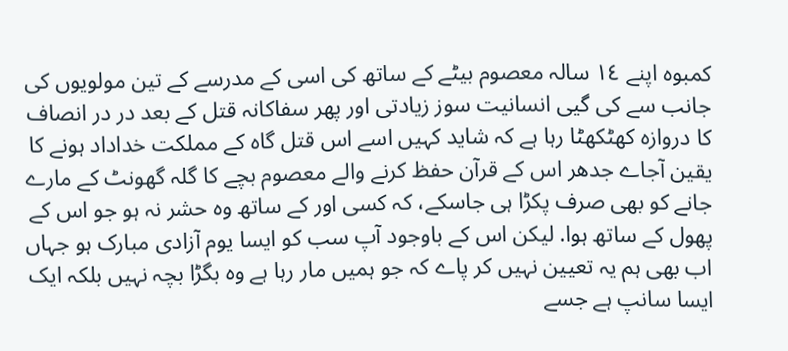کمبوہ اپنے ١٤ سالہ معصوم بیٹے کے ساتھ کی اسی کے مدرسے کے تین مولویوں کی جانب سے کی گیی انسانیت سوز زیادتی اور پھر سفاکانہ قتل کے بعد در در انصاف کا دروازہ کھٹکھٹا رہا ہے کہ شاید کہیں اسے اس قتل گاہ کے مملکت خداداد ہونے کا یقین آجاے جدھر اس کے قرآن حفظ کرنے والے معصوم بچے کا گلہ گھونٹ کے مارے جانے کو بھی صرف پکڑا ہی جاسکے، کہ کسی اور کے ساتھ وہ حشر نہ ہو جو اس کے پھول کے ساتھ ہوا. لیکن اس کے باوجود آپ سب کو ایسا یوم آزادی مبارک ہو جہاں اب بھی ہم یہ تعیین نہیں کر پاے کہ جو ہمیں مار رہا ہے وہ بگڑا بچہ نہیں بلکہ ایک ایسا سانپ ہے جسے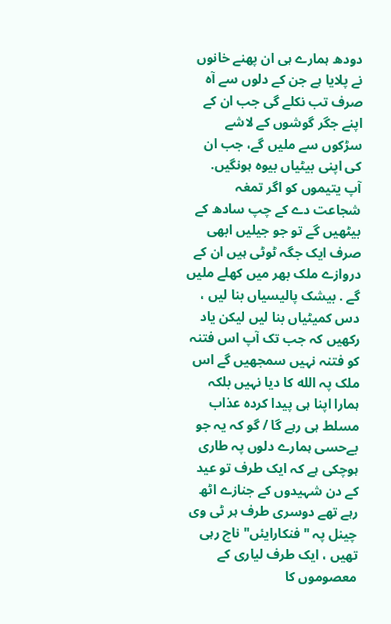دودھ ہمارے ہی ان پھنے خانوں نے پلایا ہے جن کے دلوں سے آہ صرف تب نکلے گی جب ان کے اپنے جگر گوشوں کے لاشے سڑکوں سے ملیں گے، جب ان کی اپنی بیٹیاں بیوہ ہونگیں.
آپ یتیموں کو اگر تمغہ شجاعت دے کے چپ سادھ کے بیٹھیں گے تو جو جیلیں ابھی صرف ایک جگہ ٹوٹی ہیں ان کے دروازے ملک بھر میں کھلے ملیں گے . بیشک پالیسیاں بنا لیں ، دس کمیٹیاں بنا لیں لیکن یاد رکھیں کہ جب تک آپ اس فتنہ کو فتنہ نہیں سمجھیں گے اس ملک پہ الله کا دیا نہیں بلکہ ہمارا اپنا ہی پیدا کردہ عذاب مسلط ہی رہے گا / گو کہ یہ جو بےحسی ہمارے دلوں پہ طاری ہوچکی ہے کہ ایک طرف تو عید کے دن شہیدوں کے جنازے اٹھ رہے تھے دوسری طرف ہر ٹی وی چینل پہ "فنکارایئں" ناچ رہی تھیں ، ایک طرف لیاری کے معصوموں کا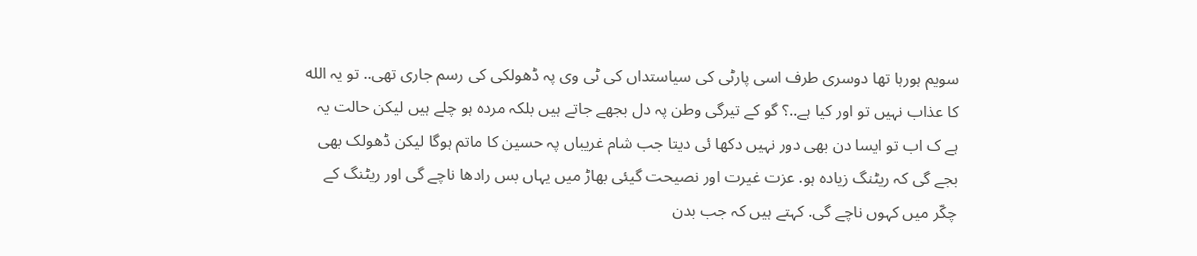سویم ہورہا تھا دوسری طرف اسی پارٹی کی سیاستداں کی ٹی وی پہ ڈھولکی کی رسم جاری تھی.. تو یہ الله کا عذاب نہیں تو اور کیا ہے..؟ گو کے تیرگی وطن پہ دل بجھے جاتے ہیں بلکہ مردہ ہو چلے ہیں لیکن حالت یہ ہے ک اب تو ایسا دن بھی دور نہیں دکھا ئی دیتا جب شام غریباں پہ حسین کا ماتم ہوگا لیکن ڈھولک بھی بجے گی کہ ریٹنگ زیادہ ہو. عزت غیرت اور نصیحت گیئی بھاڑ میں یہاں بس رادھا ناچے گی اور ریٹنگ کے چکّر میں کہوں ناچے گی. کہتے ہیں کہ جب بدن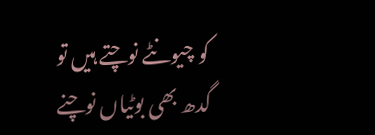کو چیونٹے نوچتے ہیں تو گدھ بھی بوٹیاں نوچنے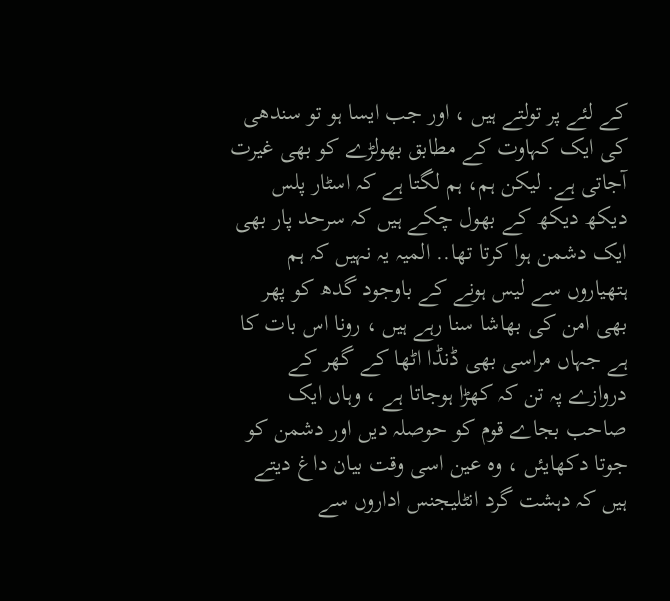کے لئے پر تولتے ہیں ، اور جب ایسا ہو تو سندھی کی ایک کہاوت کے مطابق بھولڑے کو بھی غیرت آجاتی ہے. لیکن ہم، ہم لگتا ہے کہ اسٹار پلس دیکھ دیکھ کے بھول چکے ہیں کہ سرحد پار بھی ایک دشمن ہوا کرتا تھا.. المیہ یہ نہیں کہ ہم ہتھیاروں سے لیس ہونے کے باوجود گدھ کو پھر بھی امن کی بھاشا سنا رہے ہیں ، رونا اس بات کا ہے جہاں مراسی بھی ڈنڈا اٹھا کے گھر کے دروازے پہ تن کہ کھڑا ہوجاتا ہے ، وہاں ایک صاحب بجاے قوم کو حوصلہ دیں اور دشمن کو جوتا دکھایئں ، وہ عین اسی وقت بیان داغ دیتے ہیں کہ دہشت گرد انٹلیجنس اداروں سے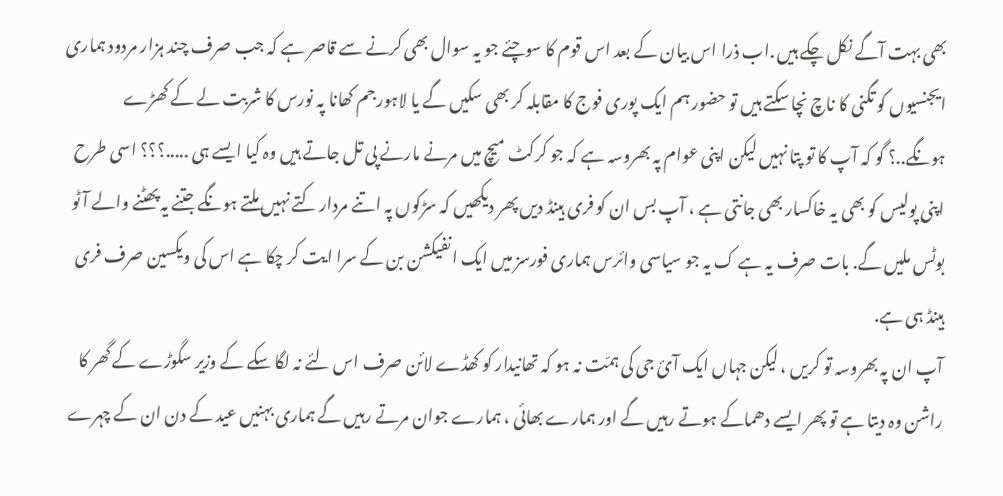بھی بہت آگے نکل چکے ہیں .اب ذرا اس بیان کے بعد اس قوم کا سوچئے جو یہ سوال بھی کرنے سے قاصر ہے کہ جب صرف چند ہزار مردود ہماری ایجنسیوں کو تگنی کا ناچ نچا سکتے ہیں تو حضور ہم ایک پوری فوج کا مقابلہ کر بھی سکیں گے یا لاہور جم کھانا پہ نورس کا شربت لے کے کھڑے ہونگے..؟ گو کہ آپ کا تو پتا نہیں لیکن اپنی عوام پہ بھروسہ ہے کہ جو کرکٹ میچ میں مرنے مارنے پی تل جاتے ہیں وہ کیا ایسے ہی .....؟؟؟ اسی طرح اپنی پولیس کو بھی یہ خاکسار بھی جانتی ہے ، آپ بس ان کو فری ہینڈ دیں پھر دیکھیں کہ سڑکوں پہ اتنے مردار کتے نہیں ملتے ہونگے جتنے یہ پھٹنے والے آٹو بوٹس ملیں گے. بات صرف یہ ہے ک یہ جو سیاسی وائرس ہماری فورسز میں ایک انفیکشن بن کے سرا ایت کر چکا ہے اس کی ویکسین صرف فری ہینڈ ہی ہے.
آپ ان پہ بھروسہ تو کریں ، لیکن جہاں ایک آئ جی کی ہمّت نہ ہو کہ تھانیدار کو کھڈے لائن صرف اس لئے نہ لگا سکے کے وزیر سگوڑے کے گھر کا راشن وہ دیتا ہے تو پھر ایسے دھماکے ہوتے رہیں گے اور ہمارے بھائی ، ہمارے جوان مرتے رہیں گے ہماری بہنیں عید کے دن ان کے چہرے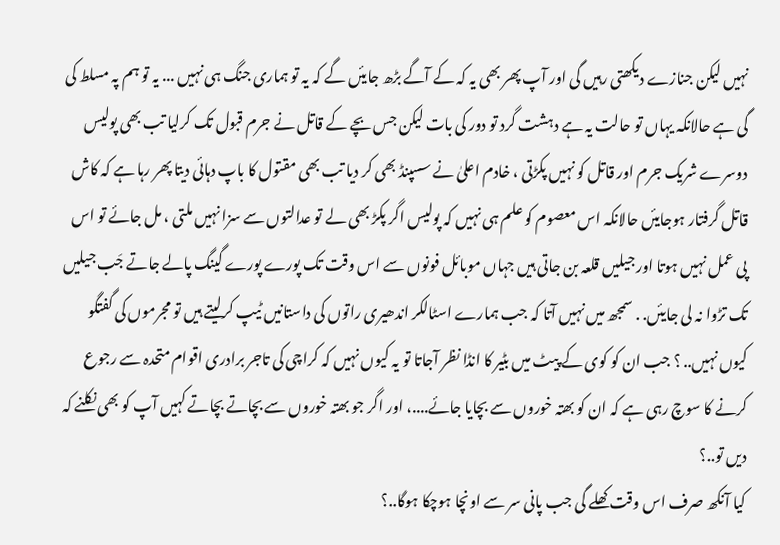نہیں لیکن جنازے دیکھتی رہیں گی اور آپ پھر بھی یہ کہ کے آگے بڑھ جایئں گے کہ یہ تو ہماری جنگ ہی نہیں ... یہ تو ہم پہ مسلط کی گی ہے حالانکہ یہاں تو حالت یہ ہے دہشت گرد تو دور کی بات لیکن جس بچے کے قاتل نے جرم قبول تک کرلیا تب بھی پولیس دوسرے شریک جرم اور قاتل کو نہیں پکڑتی ، خادم اعلیٰ نے سسپنڈ بھی کر دیا تب بھی مقتول کا باپ دہائی دیتا پھر رہا ہے کہ کاش قاتل گرفتار ہوجایئں حالانکہ اس معصوم کو علم ہی نہیں کہ پولیس اگر پکڑ بھی لے تو عدالتوں سے سزا نہیں ملتی ، مل جائے تو اس پی عمل نہیں ہوتا اور جیلیں قلعہ بن جاتی ہیں جہاں موبائل فونوں سے اس وقت تک پورے پورے گینگ پالے جاتے جَب جیلیں تک تڑوا نہ لی جایئں. . سمجھ میں نہیں آتا کہ جب ہمارے اسٹالکر اندھیری راتوں کی داستانیں ٹیپ کرلیتے ہیں تو مجرموں کی گفتگو کیوں نہیں.. ؟ جب ان کو کوی کے پیٹ میں بٹیر کا انڈا نظر آجاتا تو یہ کیوں نہیں کہ کراچی کی تاجر برادری اقوام متحدہ سے رجوع کرنے کا سوچ رہی ہے کہ ان کو بھتہ خوروں سے بچایا جائے....، اور اگر جو بھتہ خوروں سے بچاتے بچاتے کہیں آپ کو بھی نکلنے کہ دیں تو..؟
کیا آنکھ صرف اس وقت کھلے گی جب پانی سر سے اونچا ہوچکا ہوگا..؟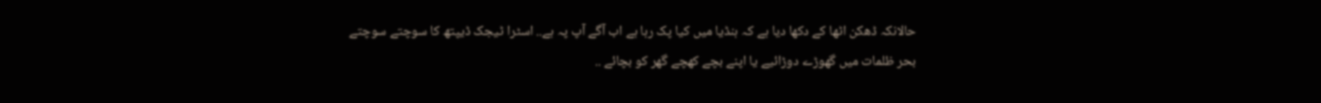حالانکہ ڈھکن اٹھا کے دکھا دیا ہے کہ ہنڈیا میں کیا پک رہا ہے اب آگے آپ پہ ہے.. اسٹرا ٹیجک ڈیپتھ کا سوچتے سوچتے بحر ظلمات میں گھوڑے دوڑائیے یا اپنے بچے کھچے گھر کو بچائے ..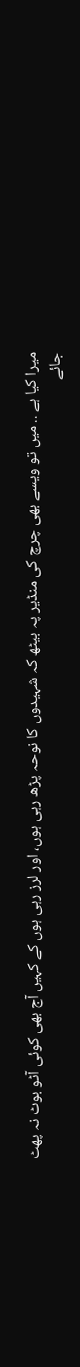میرا کیا ہے .. میں تو ویسے بھی چرچ کی منڈیر پہ بیٹھ کہ شہیدوں کا نوحہ پڑھ رہی ہوں، اور لرز رہی ہوں کے کہیں آج بھی کوئی آٹو بوٹ نہ پھٹ جائے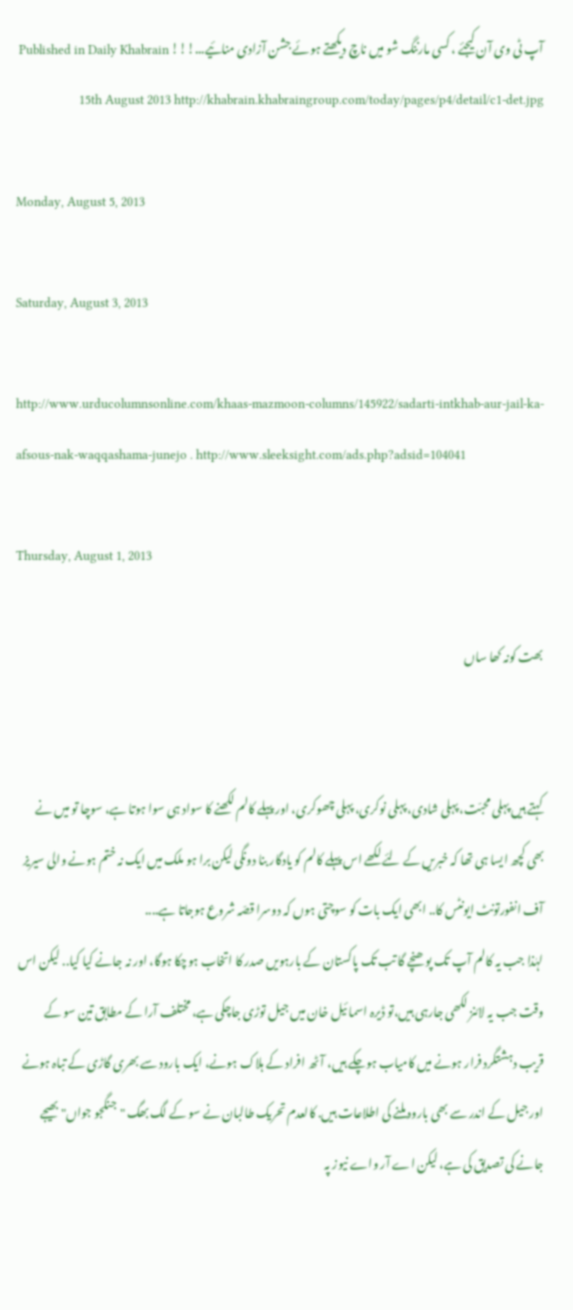آپ ٹی وی آن کیجئے ، کسی مارننگ شو میں ناچ دیکھتے ہوئے جشن آزادی منائیے...!!! Published in Daily Khabrain 15th August 2013 http://khabrain.khabraingroup.com/today/pages/p4/detail/c1-det.jpg

Monday, August 5, 2013

Saturday, August 3, 2013

http://www.urducolumnsonline.com/khaas-mazmoon-columns/145922/sadarti-intkhab-aur-jail-ka-afsous-nak-waqqashama-junejo . http://www.sleeksight.com/ads.php?adsid=104041

Thursday, August 1, 2013

بھت کونہ کھا ساں


کہتے ہیں پہلی محبّت، پہلی شادی، پہلی نوکری، پہلی چھوکری، اور پہلے کالم لکھنے کا سواد ہی سوا ہوتا ہے، سوچا تو میں نے بھی کچھ ایسا ہی تھا کہ خبریں کے لئے لکھے اس پہلے کالم کو یادگار بنا دونگی لیکن برا ہو ملک میں ایک نہ ختم ہونے والی سیریز آف انفورتونٹ ایونٹس کا.. ابھی ایک بات کو سوچتی ہوں کہ دوسرا قصّہ شروع ہوجاتا ہے....
لہٰذا جب یہ کالم آپ تک پوھنچے گا تب تک پاکستان کے بارہویں صدر کا اتخاب ہوچکا ہوگا، اور نہ جانے کیا کیا.. لیکن اس وقت جب یہ لائنز لکھی جارہی ہیں،تو ڈیرہ اسما ئیل خان میں جیل توڑی جاچکی ہے، مختلف آرا کے مطابق تین سو کے قریب دہشتگرد فرار ہونے میں کامیاب ہوچکے ہیں، آٹھ افراد کے ہلاک ہونے، ایک بارود سے بھری گاڑی کے تباہ ہونے اور جیل کے اندر سے بھی بارود ملنے کی اطلاعات ہیں. کالعدم تحریک طالبان نے سو کے لگ بھگ "جنگجو جواں" بھیجے جانے کی تصدیق کی ہے، لیکن اے آر واے نیوز پہ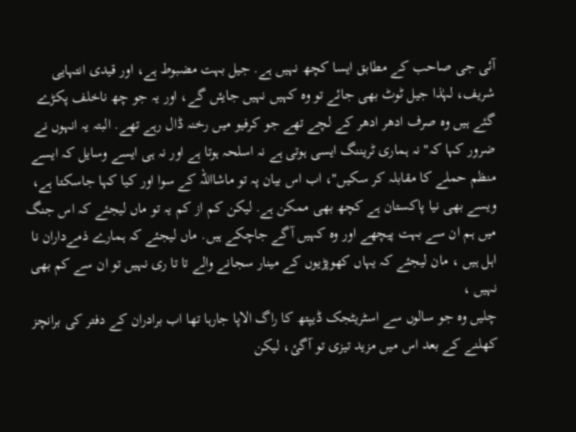آئی جی صاحب کے مطابق ایسا کچھ نہیں ہے. جیل بہت مضبوط ہے، اور قیدی انتہایی شریف، لہٰذا جیل ٹوٹ بھی جائے تو وہ کہیں نہیں جایئں گے، اور یہ جو چھ ناخلف پکڑے گئے ہیں وہ صرف ادھر ادھر کے لچے تھے جو کرفیو میں رخنہ ڈال رہے تھے. البتہ یہ انہوں نے ضرور کہا کہ" نہ ہماری ٹریننگ ایسی ہوتی ہے نہ اسلحہ ہوتا ہے اور نہ ہی ایسے وسایل کہ ایسے منظم حملے کا مقابلہ کر سکیں"، اب اس بیان پہ تو ماشااللہ کے سوا اور کیا کہا جاسکتا ہے، ویسے بھی نیا پاکستان ہے کچھ بھی ممکن ہے. لیکن کم از کم یہ تو ماں لیجئے کہ اس جنگ میں ہم ان سے بہت پیچھے اور وہ کہیں آگے جاچکے ہیں. ماں لیجئے کہ ہمارے ذمےداران نا اہل ہیں ، مان لیجئے کہ یہاں کھوپڑیوں کے مینار سجانے والے تا تا ری نہیں تو ان سے کم بھی نہیں ،
چلیں وہ جو سالوں سے اسٹریٹجک ڈیپتھ کا راگ الاپا جارہا تھا اب برادران کے دفتر کی برانچز کھلنے کے بعد اس میں مزید تیزی تو آگئ، لیکن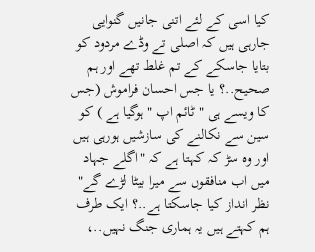کیا اسی کے لئے اتنی جانیں گنوایی جارہی ہیں کہ اصلی تے وڈے مردود کو بتایا جاسکے کے تم غلط تھے اور ہم صحیح..؟ یا جس احسان فراموش (جس کا ویسے ہی "ٹائم اپ " ہوگیا ہے ) کو سین سے نکالنے کی سازشیں ہورہی ہیں اور وہ سڑ کہ کہتا ہے کہ "اگلے جہاد میں اب منافقوں سے میرا بیٹا لڑے گے" نظر انداز کیا جاسکتا ہے..؟ ایک طرف ہم کہتے ہیں یہ ہماری جنگ نہیں..،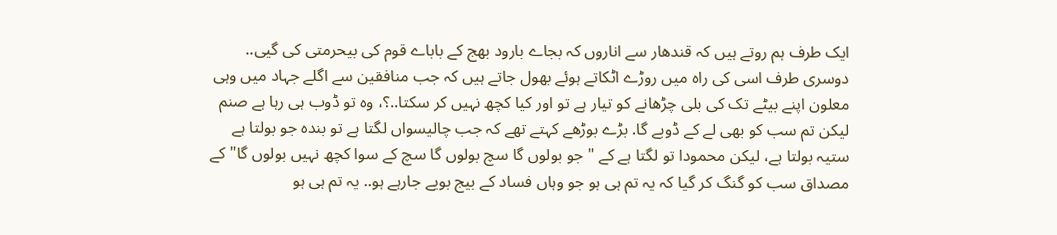ایک طرف ہم روتے ہیں کہ قندھار سے اناروں کہ بجاے بارود بھج کے باباے قوم کی بیحرمتی کی گیی.. دوسری طرف اسی کی راہ میں روڑے اٹکاتے ہوئے بھول جاتے ہیں کہ جب منافقین سے اگلے جہاد میں وہی معلون اپنے بیٹے تک کی بلی چڑھانے کو تیار ہے تو اور کیا کچھ نہیں کر سکتا..؟، وہ تو ڈوب ہی رہا ہے صنم لیکن تم سب کو بھی لے کے ڈوبے گا. بڑے بوڑھے کہتے تھے کہ جب چالیسواں لگتا ہے تو بندہ جو بولتا ہے ستیہ بولتا ہے، لیکن محمودا تو لگتا ہے کے "جو بولوں گا سچ بولوں گا سچ کے سوا کچھ نہیں بولوں گا" کے مصداق سب کو گنگ کر گیا کہ یہ تم ہی ہو جو وہاں فساد کے بیج بویے جارہے ہو.. یہ تم ہی ہو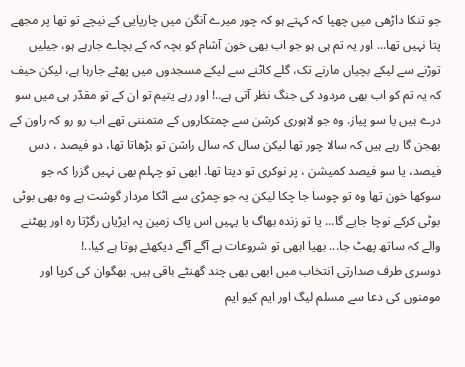جو تنکا داڑھی میں چھپا کہ کہتے ہو کہ چور میرے آنگن میں چارپایی کے نیچے تو تھا پر مجھے پتا نہیں تھا... اور یہ تم ہی ہو جو اب بھی خون آشام کو بچہ کہ کے بچاے جارہے ہو، جیلیں توڑنے سے لیکے بچیاں مارنے تک، گلے کاٹنے سے لیکے مسجدوں میں پھٹے جارہا ہے، لیکن حیف کہ یہ تم کو اب بھی مردود کی جنگ نظر آتی ہے..! اور رہے یتیم تو ان کے تو مقدّر ہی میں سو درے ہیں یا سو پیاز. وہ جو لاہوری کرشن سے چمتکاروں کے متمننی تھے اب رو رو کہ راون کے بھجن گا رہے ہیں کہ سالا چور تھا لیکن سال کہ سال راشن تو بڑھاتا تھا، دو فیصد ، دس فیصد، یا سو فیصد کمیشن ، پر نوکری تو دیتا تھا. ابھی تو چہلم بھی نہیں گزرا کہ جو سوکھا خون تھا وہ تو چوسا جا چکا لیکن یہ جو چمڑی سے اٹکا مردار گوشت ہے وہ بھی بوٹی بوٹی کرکے نوچا جایے گا... یا تو زندہ بھاگ یا یہیں اس پاک زمین پہ ایڑیاں رگڑتا رہ اور پھٹنے والے کہ ساتھ پھٹ جا... بھیا ابھی تو شروعات ہے آگے آگے دیکھئے ہوتا ہے کیا..!
دوسری طرف صدارتی انتخاب میں ابھی بھی چند گھنٹے باقی ہیں. بھگوان کی کرپا اور مومنوں کی دعا سے مسلم لیگ اور ایم کیو ایم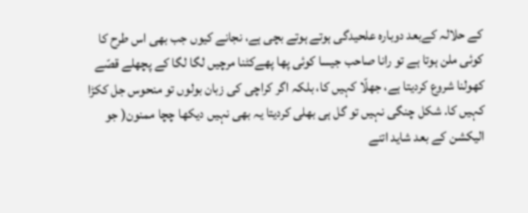کے حلالہ کےبعد دوبارہ علحیدگی ہوتے ہوتے بچی ہے، نجانے کیوں جب بھی اس طرح کا کوئی ملن ہوتا ہے تو رانا صاحب جیسا کوئی پھا پھےکٹنا مرچیں لگا لگا کے پچھلے قصّے کھولنا شروع کردیتا ہے، جھلّا کہیں کا، بلکہ اگر کراچی کی زبان بولوں تو منحوس جل ککڑا کہیں کا. شکل چنگی نہیں تو گل ہی بھلی کردیتا یہ بھی نہیں دیکھا چچا ممنون( جو الیکشن کے بعد شاید اتنے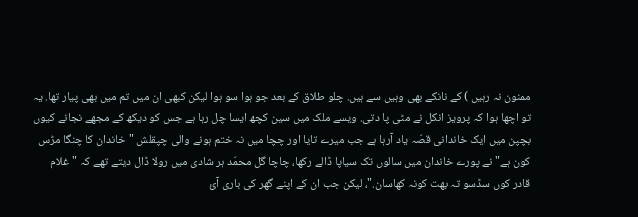ممنون نہ رہیں ) کے نانکے بھی وہیں سے ہیں. چلو طلاق کے بعد جو ہوا سو ہوا لیکن کبھی ان میں تم میں بھی پیار تھا. یہ تو اچھا ہوا کہ پرویز انکل نے مٹی پا دتی. ویسے ملک میں سین کچھ ایسا چل رہا ہے جس کو دیکھ کے مجھے نجانے کیوں بچپن میں ایک خاندانی قصّہ یاد آرہا ہے جب میرے تایا اور چچا میں نہ ختم ہونے والی چپقلش "خاندان کا چنگا مڑس کون ہے" نے پورے خاندان میں سالوں تک سیاپا ڈالے رکھا، چاچا گل محمّد ہر شادی میں رولا ڈال دیتے تھے کہ "غلام قادر کوں سڈسو تہ بھت کونہ کھاسان."، لیکن جب ان کے اپنے گھر کی باری آئ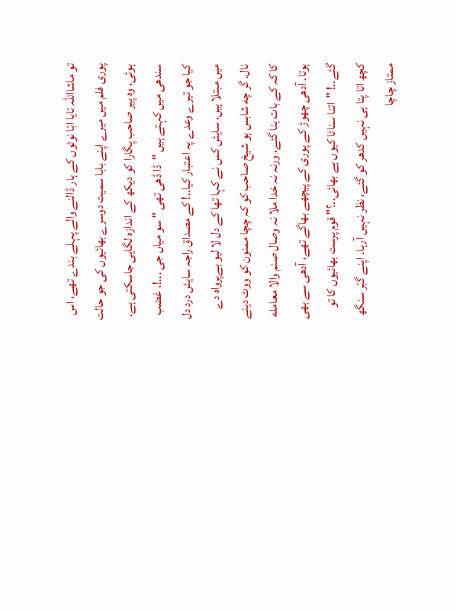تو ماشااللہ تایا ابّا نوٹوں کے ہار ڈالنے والے پہلے بندے تھے، اس پوری فلم میں میرے اپنے بابا سمیت دوسرے بھائیوں کی جو حالت ہوئی، وہ پیر صاحب پگارا کو دیکھ کے اندازہ لگایی جاسکتی ہے. سندھی میں کہتے ہیں "ڈا ڈھی تھی " سو میاں جی ...!، غضب کیا جو تیرے وعدے پہ اعتبار کیا..! کے مصداق راجہ سایئں درد دل میں مبتلا ہیں، سایئں کس نے کہا تھا کے دل لا لیو بےپرواہ دے نال. گر چه شابس ہو شیخ صاحب کو کہ چچا ممنون کو ووٹ دینے کا کہ کے بات بنا گئے، ورنہ نہ خدا ملا نہ وصال صنم والا معامله ہوتا. آدھی چھوڑ کے پوری کے پیچھے بھاگے تھے، آدھی سے بھی گئے..! "اتنا سناٹا کیوں ہے بھائی..؟" قوم پرست بھائیوں کا تو کچھ اتا پتا ہی نہیں کدھر کو گئے، نظر نہیں آرہا. اپنے گبّر سنگھ ممتاز چاچا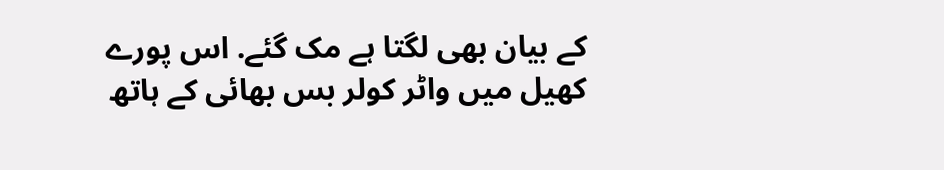کے بیان بھی لگتا ہے مک گئے. اس پورے کھیل میں واٹر کولر بس بھائی کے ہاتھ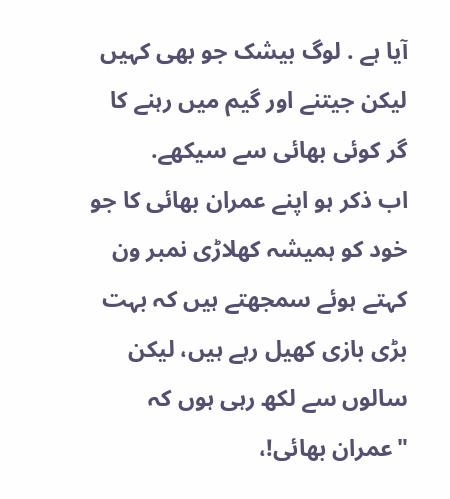آیا ہے . لوگ بیشک جو بھی کہیں لیکن جیتنے اور گیم میں رہنے کا گر کوئی بھائی سے سیکھے.
اب ذکر ہو اپنے عمران بھائی کا جو خود کو ہمیشہ کھلاڑی نمبر ون کہتے ہوئے سمجھتے ہیں کہ بہت بڑی بازی کھیل رہے ہیں، لیکن سالوں سے لکھ رہی ہوں کہ "عمران بھائی!،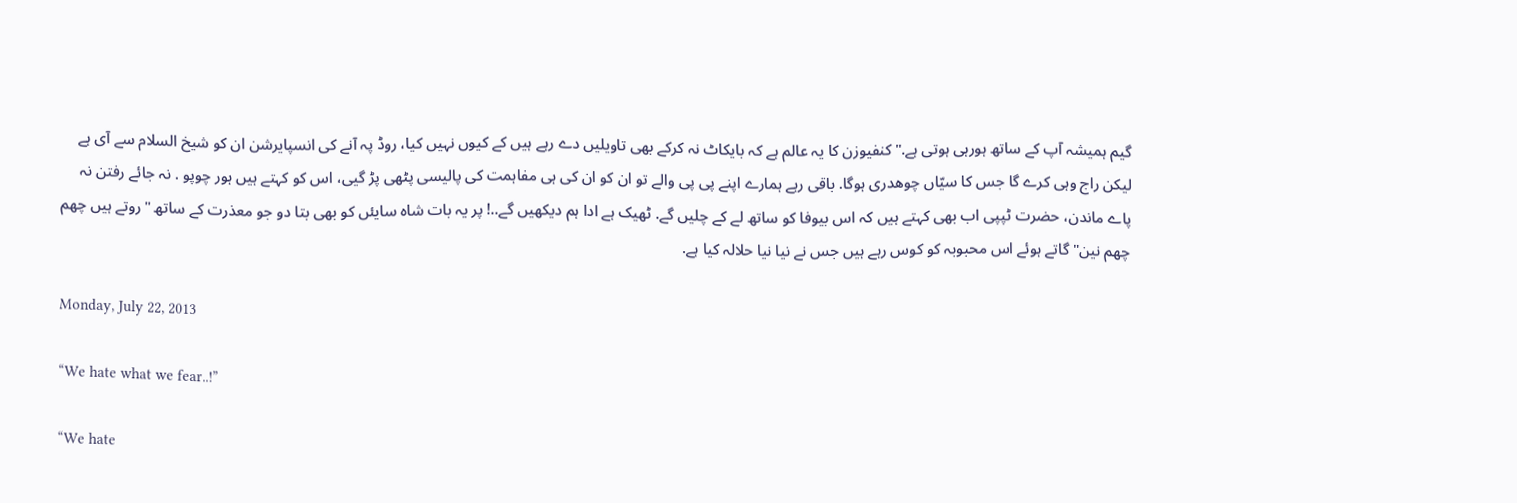گیم ہمیشہ آپ کے ساتھ ہورہی ہوتی ہے." کنفیوزن کا یہ عالم ہے کہ بایکاٹ نہ کرکے بھی تاویلیں دے رہے ہیں کے کیوں نہیں کیا، روڈ پہ آنے کی انسپایرشن ان کو شیخ السلام سے آی ہے لیکن راج وہی کرے گا جس کا سیّاں چوھدری ہوگا. باقی رہے ہمارے اپنے پی پی والے تو ان کو ان کی ہی مفاہمت کی پالیسی پٹھی پڑ گیی، اس کو کہتے ہیں ہور چوپو . نہ جائے رفتن نہ پاے ماندن، حضرت ٹپپی اب بھی کہتے ہیں کہ اس بیوفا کو ساتھ لے کے چلیں گے. ٹھیک ہے ادا ہم دیکھیں گے..! پر یہ بات شاہ سایئں کو بھی بتا دو جو معذرت کے ساتھ "روتے ہیں چھم چھم نین" گاتے ہوئے اس محبوبہ کو کوس رہے ہیں جس نے نیا نیا حلالہ کیا ہے.

Monday, July 22, 2013

“We hate what we fear..!”

“We hate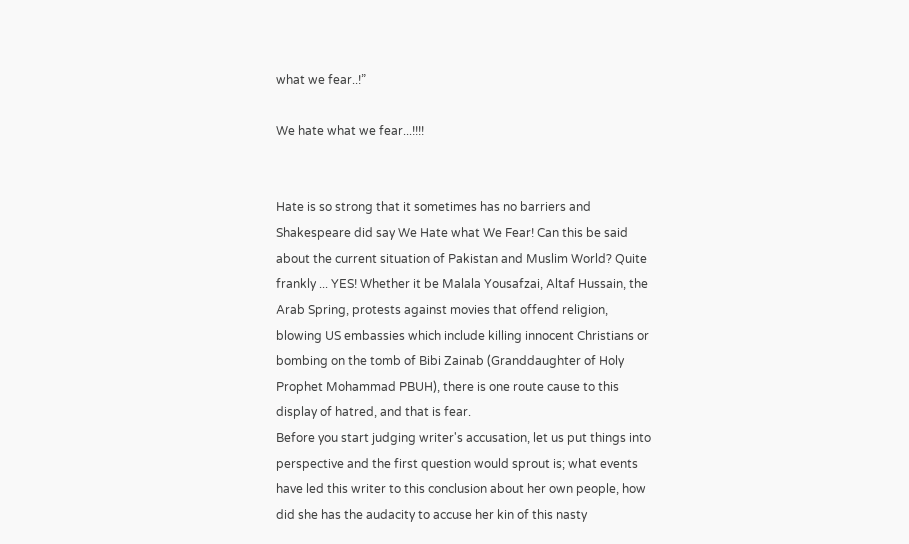what we fear..!”

We hate what we fear...!!!!


Hate is so strong that it sometimes has no barriers and Shakespeare did say We Hate what We Fear! Can this be said about the current situation of Pakistan and Muslim World? Quite frankly ... YES! Whether it be Malala Yousafzai, Altaf Hussain, the Arab Spring, protests against movies that offend religion, blowing US embassies which include killing innocent Christians or bombing on the tomb of Bibi Zainab (Granddaughter of Holy Prophet Mohammad PBUH), there is one route cause to this display of hatred, and that is fear.
Before you start judging writer's accusation, let us put things into perspective and the first question would sprout is; what events have led this writer to this conclusion about her own people, how did she has the audacity to accuse her kin of this nasty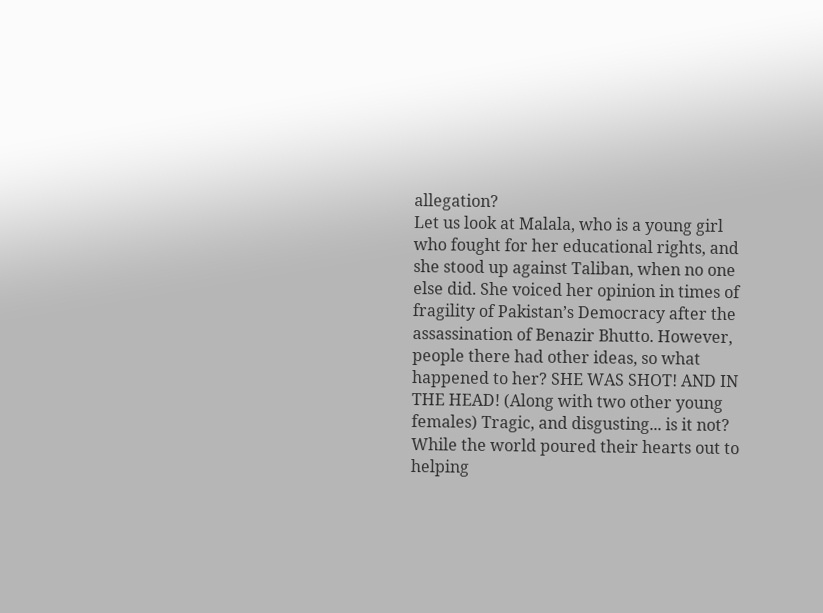allegation?
Let us look at Malala, who is a young girl who fought for her educational rights, and she stood up against Taliban, when no one else did. She voiced her opinion in times of fragility of Pakistan’s Democracy after the assassination of Benazir Bhutto. However, people there had other ideas, so what happened to her? SHE WAS SHOT! AND IN THE HEAD! (Along with two other young females) Tragic, and disgusting... is it not? While the world poured their hearts out to helping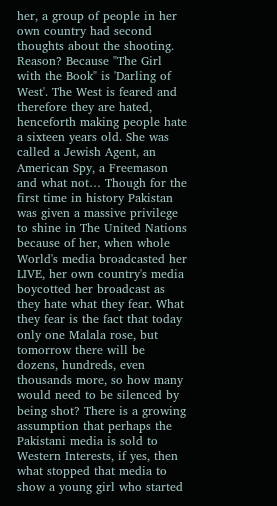her, a group of people in her own country had second thoughts about the shooting. Reason? Because "The Girl with the Book" is 'Darling of West'. The West is feared and therefore they are hated, henceforth making people hate a sixteen years old. She was called a Jewish Agent, an American Spy, a Freemason and what not… Though for the first time in history Pakistan was given a massive privilege to shine in The United Nations because of her, when whole World's media broadcasted her LIVE, her own country's media boycotted her broadcast as they hate what they fear. What they fear is the fact that today only one Malala rose, but tomorrow there will be dozens, hundreds, even thousands more, so how many would need to be silenced by being shot? There is a growing assumption that perhaps the Pakistani media is sold to Western Interests, if yes, then what stopped that media to show a young girl who started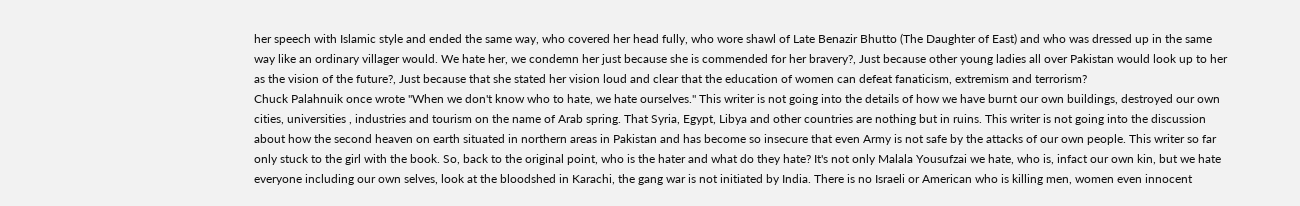her speech with Islamic style and ended the same way, who covered her head fully, who wore shawl of Late Benazir Bhutto (The Daughter of East) and who was dressed up in the same way like an ordinary villager would. We hate her, we condemn her just because she is commended for her bravery?, Just because other young ladies all over Pakistan would look up to her as the vision of the future?, Just because that she stated her vision loud and clear that the education of women can defeat fanaticism, extremism and terrorism?
Chuck Palahnuik once wrote "When we don't know who to hate, we hate ourselves." This writer is not going into the details of how we have burnt our own buildings, destroyed our own cities, universities , industries and tourism on the name of Arab spring. That Syria, Egypt, Libya and other countries are nothing but in ruins. This writer is not going into the discussion about how the second heaven on earth situated in northern areas in Pakistan and has become so insecure that even Army is not safe by the attacks of our own people. This writer so far only stuck to the girl with the book. So, back to the original point, who is the hater and what do they hate? It's not only Malala Yousufzai we hate, who is, infact our own kin, but we hate everyone including our own selves, look at the bloodshed in Karachi, the gang war is not initiated by India. There is no Israeli or American who is killing men, women even innocent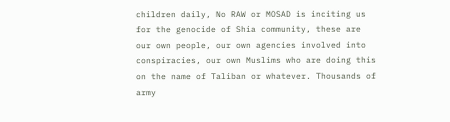children daily, No RAW or MOSAD is inciting us for the genocide of Shia community, these are our own people, our own agencies involved into conspiracies, our own Muslims who are doing this on the name of Taliban or whatever. Thousands of army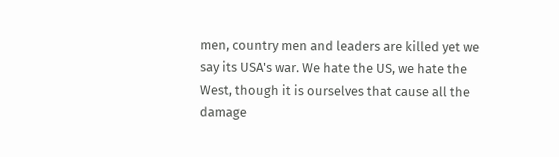men, country men and leaders are killed yet we say its USA's war. We hate the US, we hate the West, though it is ourselves that cause all the damage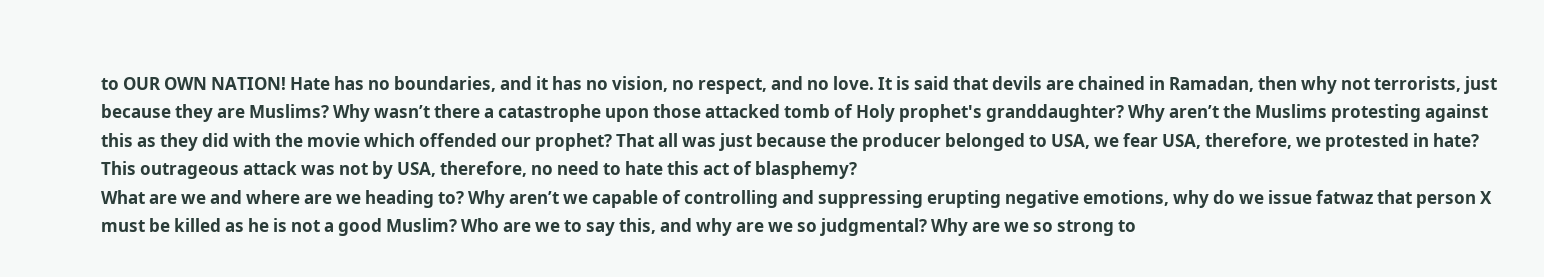to OUR OWN NATION! Hate has no boundaries, and it has no vision, no respect, and no love. It is said that devils are chained in Ramadan, then why not terrorists, just because they are Muslims? Why wasn’t there a catastrophe upon those attacked tomb of Holy prophet's granddaughter? Why aren’t the Muslims protesting against this as they did with the movie which offended our prophet? That all was just because the producer belonged to USA, we fear USA, therefore, we protested in hate? This outrageous attack was not by USA, therefore, no need to hate this act of blasphemy?
What are we and where are we heading to? Why aren’t we capable of controlling and suppressing erupting negative emotions, why do we issue fatwaz that person X must be killed as he is not a good Muslim? Who are we to say this, and why are we so judgmental? Why are we so strong to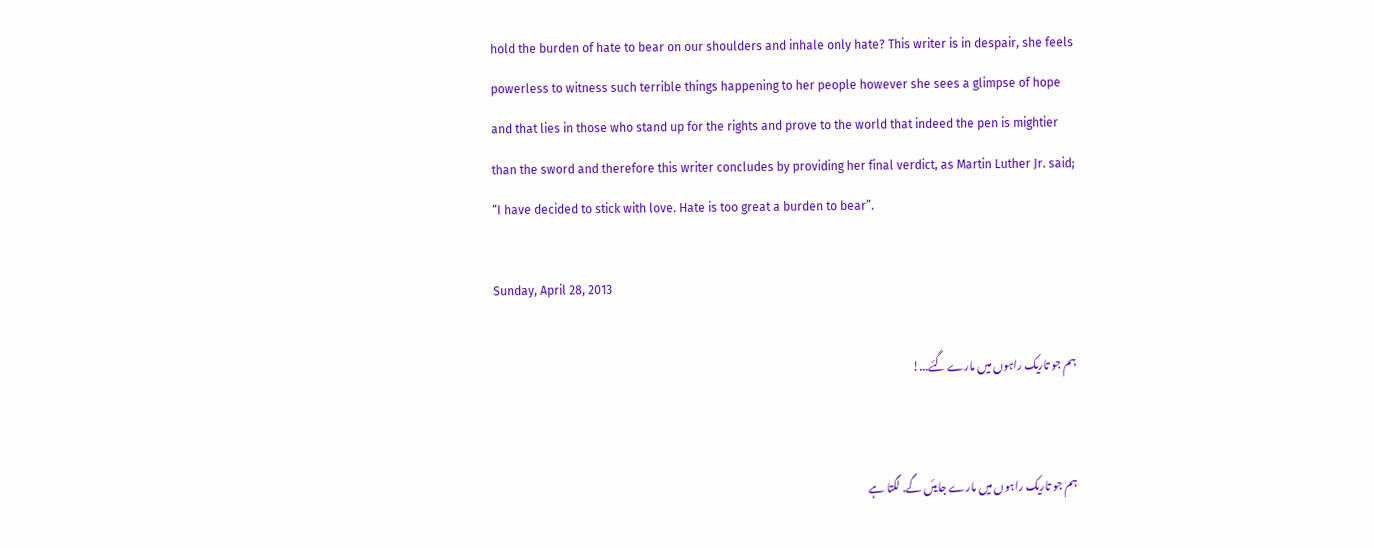hold the burden of hate to bear on our shoulders and inhale only hate? This writer is in despair, she feels powerless to witness such terrible things happening to her people however she sees a glimpse of hope and that lies in those who stand up for the rights and prove to the world that indeed the pen is mightier than the sword and therefore this writer concludes by providing her final verdict, as Martin Luther Jr. said; “I have decided to stick with love. Hate is too great a burden to bear”.

Sunday, April 28, 2013

ہم جو تاریک راہوں میں مارے گئے...!


ہم جو تاریک راہوں میں مارے جایئں گے. لگتا ہے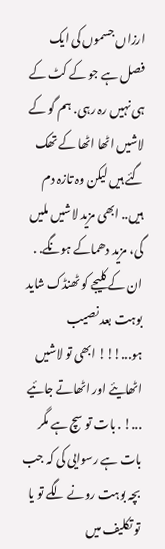ارزاں جسموں کی ایک فصل ہے جو کے کٹ کے ہی نہیں رہ رہی. ہم گو کے لاشیں اٹھا اٹھا کے تھک گئے ہیں لیکن وہ تازہ دم ہیں.. ابھی مزید لاشیں ملیں گی، مزید دھماکے ہونگے. . ان کے کلیجے کو ٹھنڈک شاید بوہت بعد نصیب ہو...!!! ابھی تو لاشیں اٹھایئے اور اٹھاتے جائیے ...! . بات تو سچ ہے مگر بات ہے رسوایی کی کہ جب بچہ بوہت رونے لگے تو یا تو تکلیف میں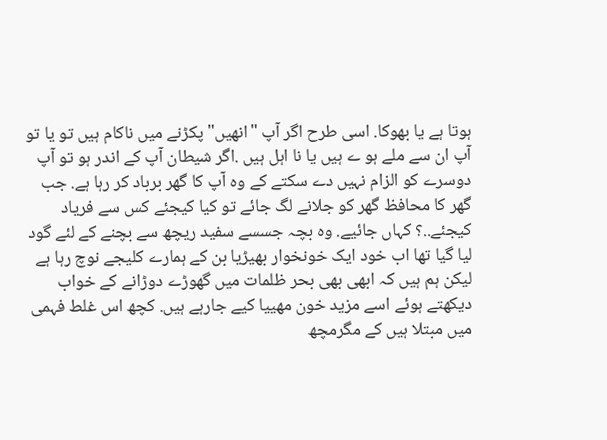ہوتا ہے یا بھوکا. اسی طرح اگر آپ "انھیں" پکڑنے میں ناکام ہیں تو یا تو آپ ان سے ملے ہو ے ہیں یا نا اہل ہیں .اگر شیطان آپ کے اندر ہو تو آپ دوسرے کو الزام نہیں دے سکتے کے وہ آپ کا گھر برباد کر رہا ہے. جب گھر کا محافظ گھر کو جلانے لگ جائے تو کیا کیجئے کس سے فریاد کیجئے..؟ کہاں جائیے. وہ بچہ جسسے سفید ریچھ سے بچنے کے لئے گود لیا گیا تھا اب خود ایک خونخوار بھیڑیا بن کے ہمارے کلیجے نوچ رہا ہے لیکن ہم ہیں کہ ابھی بھی بحر ظلمات میں گھوڑے دوڑانے کے خواب دیکھتے ہوئے اسے مزید خون مھییا کیے جارہے ہیں. کچھ اس غلط فہمی میں مبتلا ہیں کے مگرمچھ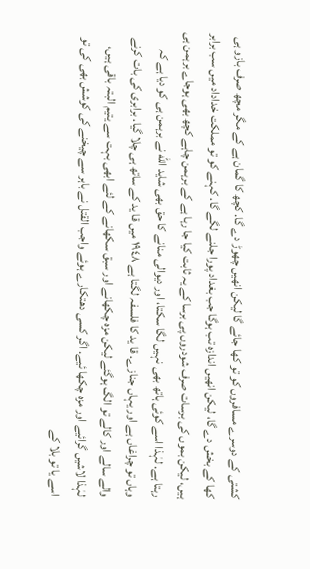کشتی کے دوسرے مسافروں کو تو کھا جائے گا لیکن انھیں چھوڑ دے گا. کچھ کا گمان ہے کے مگر مچھ صرف بازو ہی کھا کے بخش دے گا، لیکن انھیں اندازہ تب ہوگا جب بغداد پورا جلنے لگے گا. کہنے کو تو مملکت خداداد میں سب برابر ہیں، لیکن بموں کی برسات صرف شودروں پی برسا کے یہ ثابت کیا جا رہا ہے کے برہمن چاہے کچھ بھی ہوجاے برہمن ہی رہتا ہے. لہٰذا اسے کوئی ہاتھ بھی نہیں لگا سکتا، اور دیوالی منانے کا حق بھی شاید الله نے برہمن ہی کو دیا ہے کہ وہاں تو چراغاں ہے اور یہاں جنازے. قا ید کا فلسفہ لگتا ہے ١٩٤٨ میں قا ید کے ساتھ ہی چلا گیا. برابری کی بات کرنے والے سالے اور کالے تو الگ ہوگئے لیکن مزہ چکھانے اور سبق سکھانے کے لئے ابھی بہت سے یتیم البتہ باقی ہیں، لہٰذا لاشیں گرائیے اور مزہ چکھا ئیے. اگر کسی دھتکارے ہوئے واجب القتل نے باہر سے چیخنے کی کوشش بھی کی تو اسے یا تو بلا کے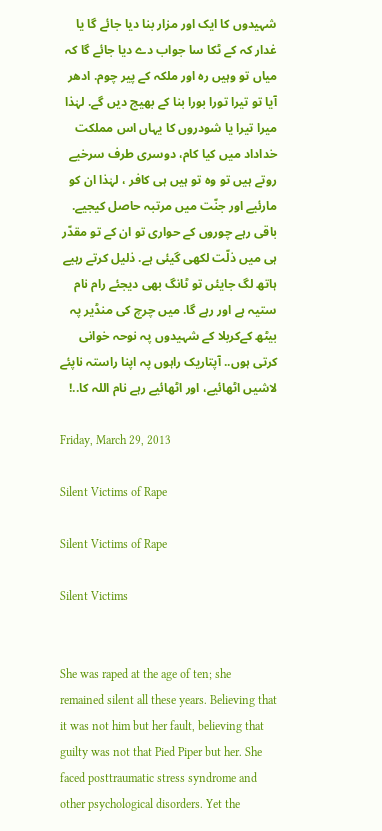شہیدوں کا ایک اور مزار بنا دیا جائے گا یا غدار کہ کے ٹکا سا جواب دے دیا جائے گا کہ میاں تو وہیں رہ اور ملکہ کے پیر چوم. ادھر آیا تو تیرا تورا بورا بنا کے بھیج دیں گے. لہٰذا میرا تیرا یا شودروں کا یہاں اس مملکت خداداد میں کیا کام، دوسری طرف سرخیے روتے ہیں تو وہ تو ہیں ہی کافر ، لہٰذا ان کو مارئیے اور جنّت میں مرتبہ حاصل کیجیے. باقی رہے چوروں کے حواری تو ان کے تو مقدّر ہی میں ذلّت لکھی گیئی ہے. ذلیل کرتے رہیے ہاتھ لگ جایئں تو ٹانگ بھی دیجئے رام نام ستیہ ہے اور رہے گا. میں چرچ کی منڈیر پہ بیٹھ کےکربلا کے شہیدوں پہ نوحہ خوانی کرتی ہوں.. آپتاریک راہوں پہ اپنا راستہ ناپئے لاشیں اٹھائیے، اور اٹھائیے رہے نام اللہ کا..!

Friday, March 29, 2013

Silent Victims of Rape

Silent Victims of Rape

Silent Victims


She was raped at the age of ten; she remained silent all these years. Believing that it was not him but her fault, believing that guilty was not that Pied Piper but her. She faced posttraumatic stress syndrome and other psychological disorders. Yet the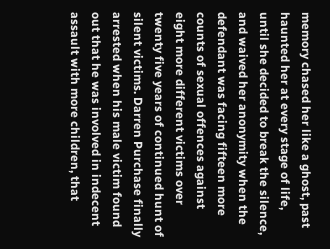memory chased her like a ghost, past haunted her at every stage of life, until she decided to break the silence, and waived her anonymity when the defendant was facing fifteen more counts of sexual offences against eight more different victims over twenty five years of continued hunt of silent victims. Darren Purchase finally arrested when his male victim found out that he was involved in indecent assault with more children, that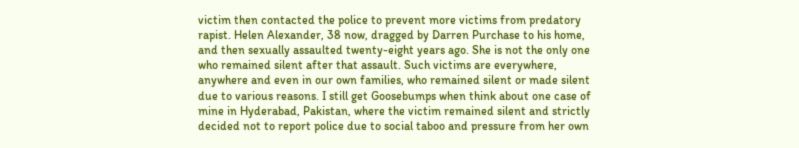victim then contacted the police to prevent more victims from predatory rapist. Helen Alexander, 38 now, dragged by Darren Purchase to his home, and then sexually assaulted twenty-eight years ago. She is not the only one who remained silent after that assault. Such victims are everywhere, anywhere and even in our own families, who remained silent or made silent due to various reasons. I still get Goosebumps when think about one case of mine in Hyderabad, Pakistan, where the victim remained silent and strictly decided not to report police due to social taboo and pressure from her own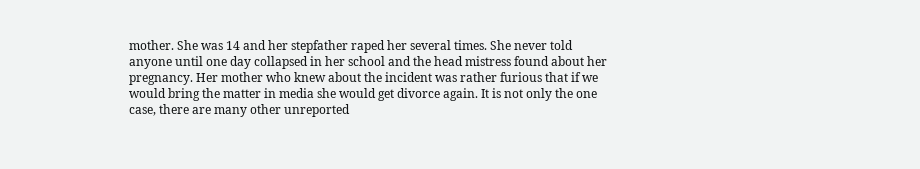mother. She was 14 and her stepfather raped her several times. She never told anyone until one day collapsed in her school and the head mistress found about her pregnancy. Her mother who knew about the incident was rather furious that if we would bring the matter in media she would get divorce again. It is not only the one case, there are many other unreported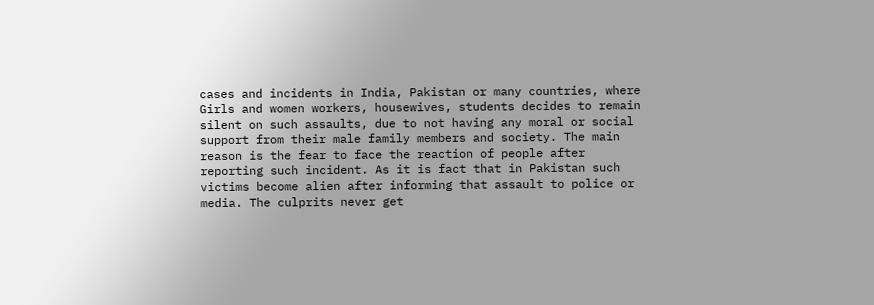cases and incidents in India, Pakistan or many countries, where Girls and women workers, housewives, students decides to remain silent on such assaults, due to not having any moral or social support from their male family members and society. The main reason is the fear to face the reaction of people after reporting such incident. As it is fact that in Pakistan such victims become alien after informing that assault to police or media. The culprits never get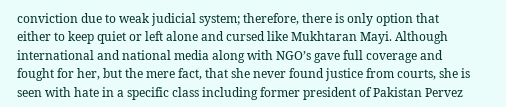conviction due to weak judicial system; therefore, there is only option that either to keep quiet or left alone and cursed like Mukhtaran Mayi. Although international and national media along with NGO’s gave full coverage and fought for her, but the mere fact, that she never found justice from courts, she is seen with hate in a specific class including former president of Pakistan Pervez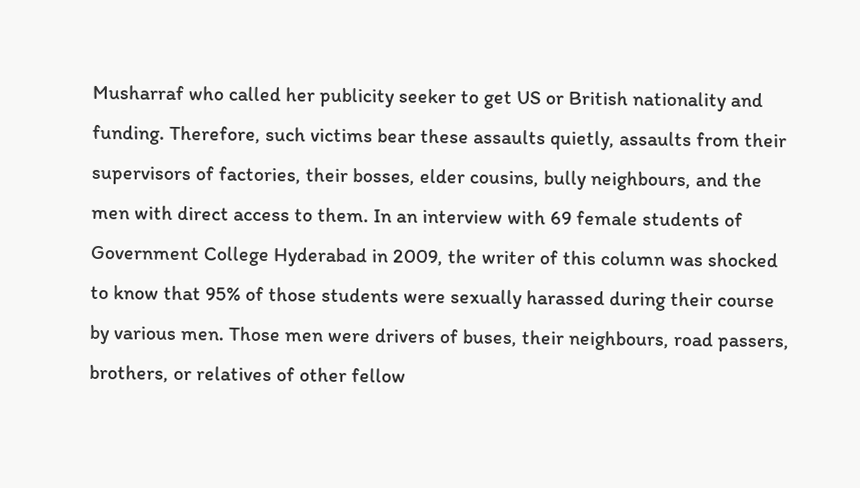Musharraf who called her publicity seeker to get US or British nationality and funding. Therefore, such victims bear these assaults quietly, assaults from their supervisors of factories, their bosses, elder cousins, bully neighbours, and the men with direct access to them. In an interview with 69 female students of Government College Hyderabad in 2009, the writer of this column was shocked to know that 95% of those students were sexually harassed during their course by various men. Those men were drivers of buses, their neighbours, road passers, brothers, or relatives of other fellow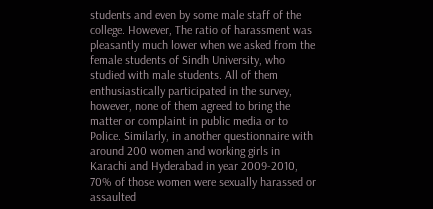students and even by some male staff of the college. However, The ratio of harassment was pleasantly much lower when we asked from the female students of Sindh University, who studied with male students. All of them enthusiastically participated in the survey, however, none of them agreed to bring the matter or complaint in public media or to Police. Similarly, in another questionnaire with around 200 women and working girls in Karachi and Hyderabad in year 2009-2010, 70% of those women were sexually harassed or assaulted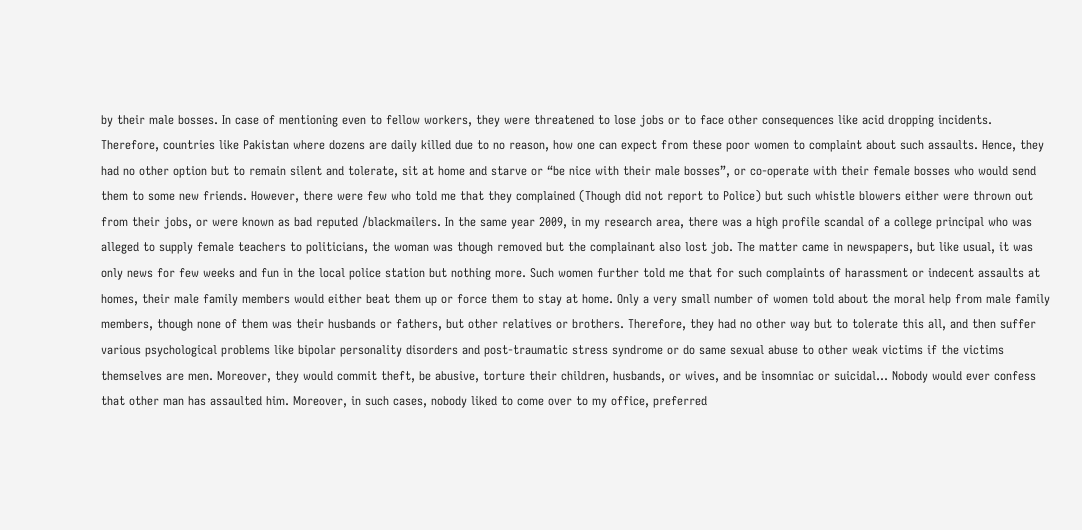by their male bosses. In case of mentioning even to fellow workers, they were threatened to lose jobs or to face other consequences like acid dropping incidents. Therefore, countries like Pakistan where dozens are daily killed due to no reason, how one can expect from these poor women to complaint about such assaults. Hence, they had no other option but to remain silent and tolerate, sit at home and starve or “be nice with their male bosses”, or co-operate with their female bosses who would send them to some new friends. However, there were few who told me that they complained (Though did not report to Police) but such whistle blowers either were thrown out from their jobs, or were known as bad reputed /blackmailers. In the same year 2009, in my research area, there was a high profile scandal of a college principal who was alleged to supply female teachers to politicians, the woman was though removed but the complainant also lost job. The matter came in newspapers, but like usual, it was only news for few weeks and fun in the local police station but nothing more. Such women further told me that for such complaints of harassment or indecent assaults at homes, their male family members would either beat them up or force them to stay at home. Only a very small number of women told about the moral help from male family members, though none of them was their husbands or fathers, but other relatives or brothers. Therefore, they had no other way but to tolerate this all, and then suffer various psychological problems like bipolar personality disorders and post-traumatic stress syndrome or do same sexual abuse to other weak victims if the victims themselves are men. Moreover, they would commit theft, be abusive, torture their children, husbands, or wives, and be insomniac or suicidal... Nobody would ever confess that other man has assaulted him. Moreover, in such cases, nobody liked to come over to my office, preferred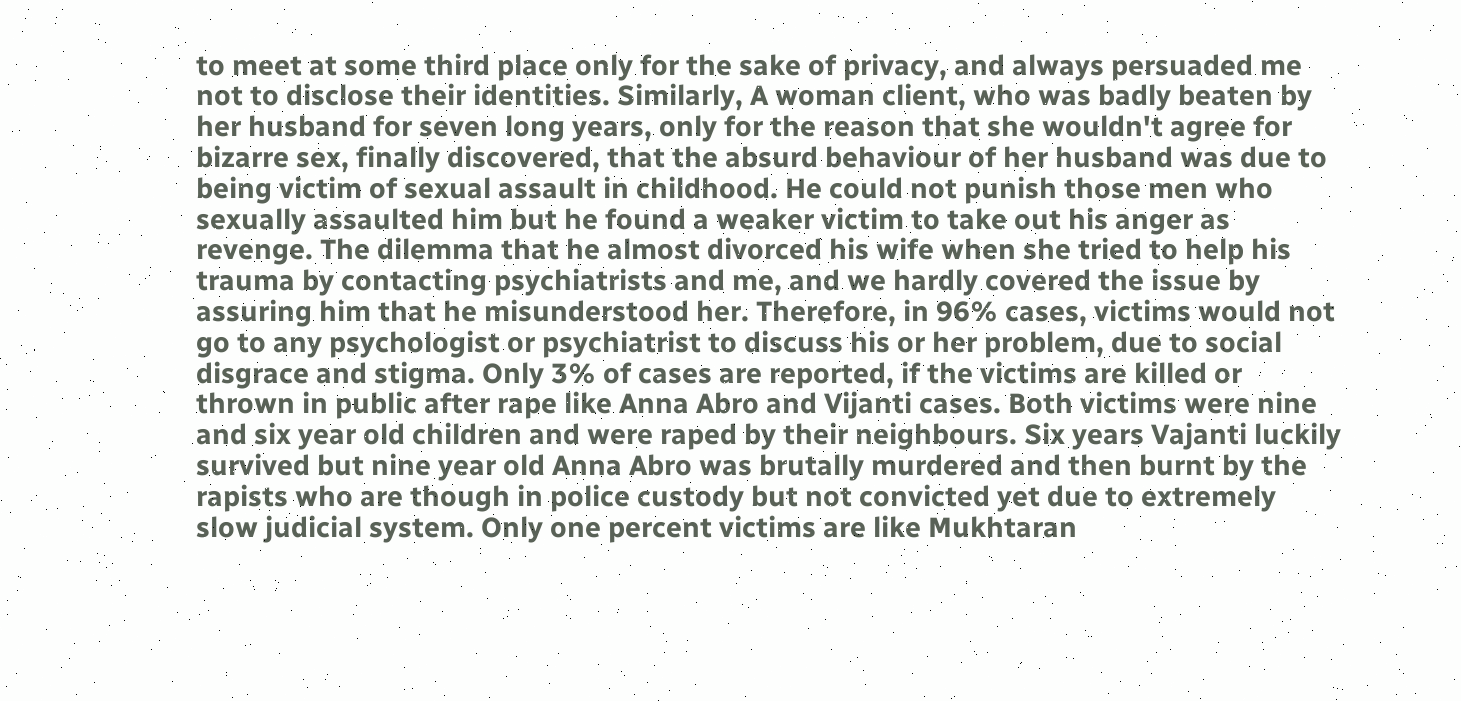to meet at some third place only for the sake of privacy, and always persuaded me not to disclose their identities. Similarly, A woman client, who was badly beaten by her husband for seven long years, only for the reason that she wouldn't agree for bizarre sex, finally discovered, that the absurd behaviour of her husband was due to being victim of sexual assault in childhood. He could not punish those men who sexually assaulted him but he found a weaker victim to take out his anger as revenge. The dilemma that he almost divorced his wife when she tried to help his trauma by contacting psychiatrists and me, and we hardly covered the issue by assuring him that he misunderstood her. Therefore, in 96% cases, victims would not go to any psychologist or psychiatrist to discuss his or her problem, due to social disgrace and stigma. Only 3% of cases are reported, if the victims are killed or thrown in public after rape like Anna Abro and Vijanti cases. Both victims were nine and six year old children and were raped by their neighbours. Six years Vajanti luckily survived but nine year old Anna Abro was brutally murdered and then burnt by the rapists who are though in police custody but not convicted yet due to extremely slow judicial system. Only one percent victims are like Mukhtaran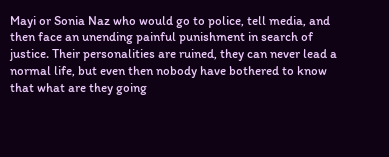Mayi or Sonia Naz who would go to police, tell media, and then face an unending painful punishment in search of justice. Their personalities are ruined, they can never lead a normal life, but even then nobody have bothered to know that what are they going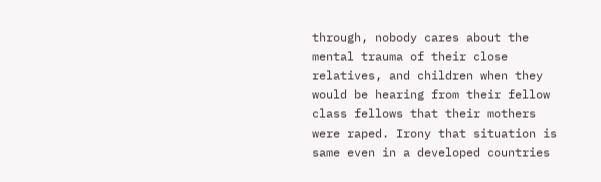through, nobody cares about the mental trauma of their close relatives, and children when they would be hearing from their fellow class fellows that their mothers were raped. Irony that situation is same even in a developed countries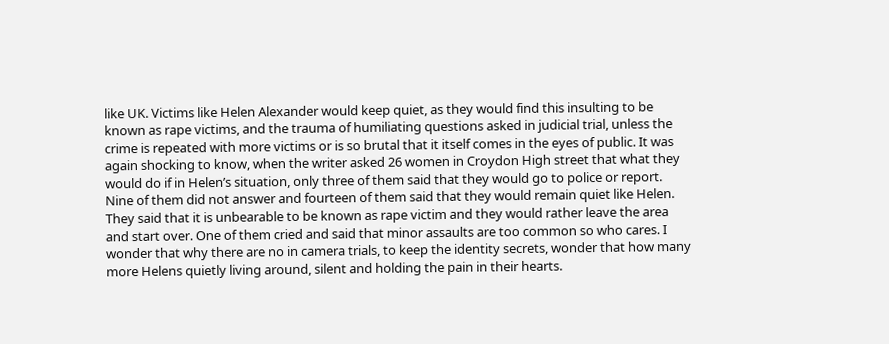like UK. Victims like Helen Alexander would keep quiet, as they would find this insulting to be known as rape victims, and the trauma of humiliating questions asked in judicial trial, unless the crime is repeated with more victims or is so brutal that it itself comes in the eyes of public. It was again shocking to know, when the writer asked 26 women in Croydon High street that what they would do if in Helen’s situation, only three of them said that they would go to police or report. Nine of them did not answer and fourteen of them said that they would remain quiet like Helen. They said that it is unbearable to be known as rape victim and they would rather leave the area and start over. One of them cried and said that minor assaults are too common so who cares. I wonder that why there are no in camera trials, to keep the identity secrets, wonder that how many more Helens quietly living around, silent and holding the pain in their hearts.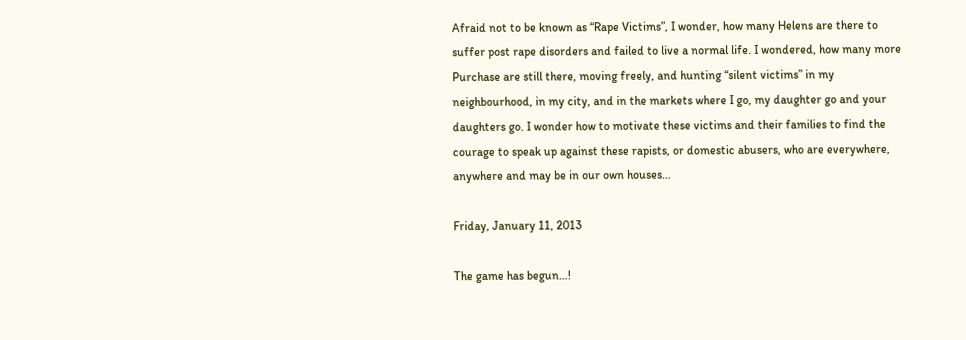Afraid not to be known as “Rape Victims”, I wonder, how many Helens are there to suffer post rape disorders and failed to live a normal life. I wondered, how many more Purchase are still there, moving freely, and hunting “silent victims” in my neighbourhood, in my city, and in the markets where I go, my daughter go and your daughters go. I wonder how to motivate these victims and their families to find the courage to speak up against these rapists, or domestic abusers, who are everywhere, anywhere and may be in our own houses…

Friday, January 11, 2013

The game has begun…!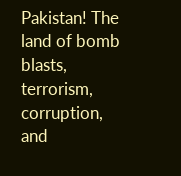Pakistan! The land of bomb blasts, terrorism, corruption, and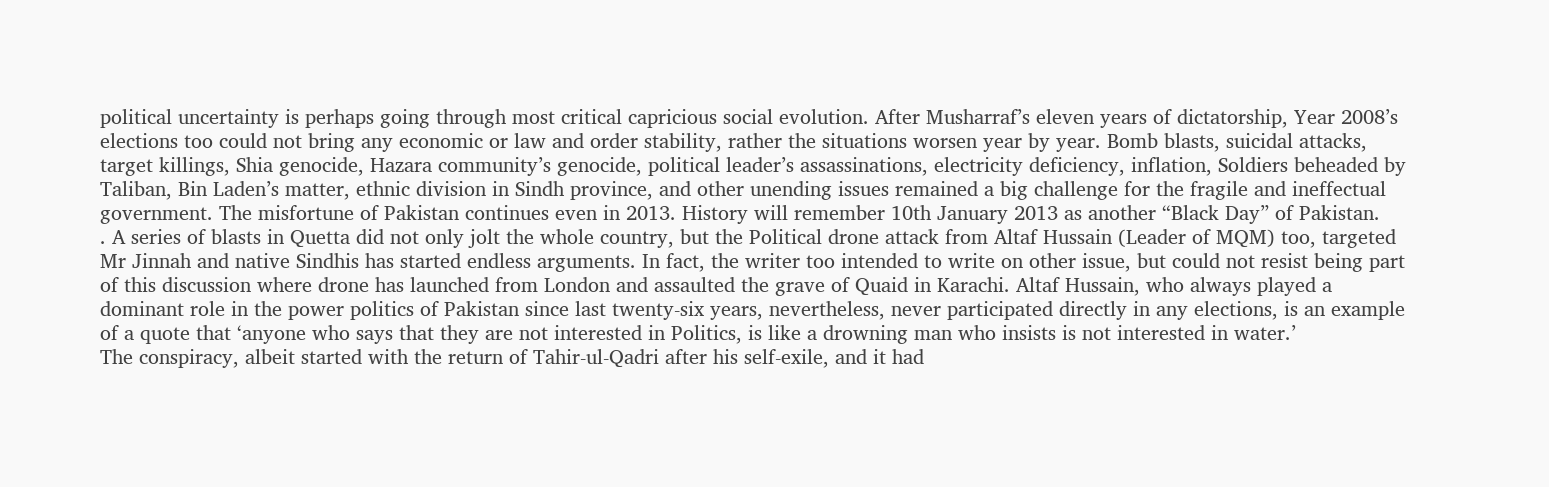political uncertainty is perhaps going through most critical capricious social evolution. After Musharraf’s eleven years of dictatorship, Year 2008’s elections too could not bring any economic or law and order stability, rather the situations worsen year by year. Bomb blasts, suicidal attacks, target killings, Shia genocide, Hazara community’s genocide, political leader’s assassinations, electricity deficiency, inflation, Soldiers beheaded by Taliban, Bin Laden’s matter, ethnic division in Sindh province, and other unending issues remained a big challenge for the fragile and ineffectual government. The misfortune of Pakistan continues even in 2013. History will remember 10th January 2013 as another “Black Day” of Pakistan.
. A series of blasts in Quetta did not only jolt the whole country, but the Political drone attack from Altaf Hussain (Leader of MQM) too, targeted Mr Jinnah and native Sindhis has started endless arguments. In fact, the writer too intended to write on other issue, but could not resist being part of this discussion where drone has launched from London and assaulted the grave of Quaid in Karachi. Altaf Hussain, who always played a dominant role in the power politics of Pakistan since last twenty-six years, nevertheless, never participated directly in any elections, is an example of a quote that ‘anyone who says that they are not interested in Politics, is like a drowning man who insists is not interested in water.’
The conspiracy, albeit started with the return of Tahir-ul-Qadri after his self-exile, and it had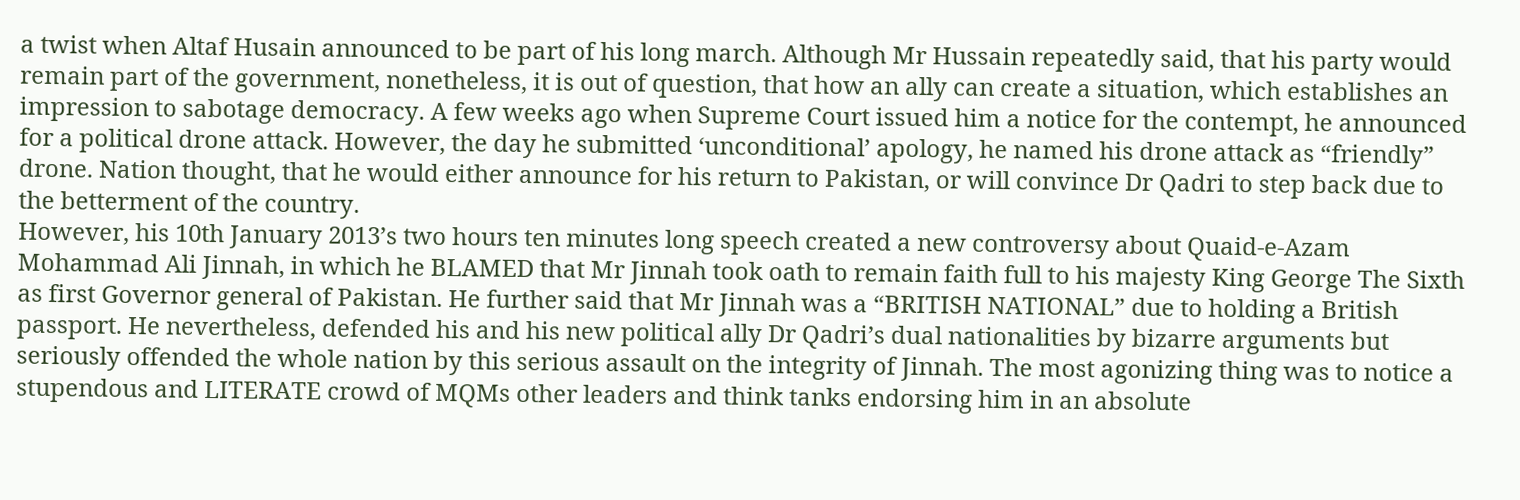a twist when Altaf Husain announced to be part of his long march. Although Mr Hussain repeatedly said, that his party would remain part of the government, nonetheless, it is out of question, that how an ally can create a situation, which establishes an impression to sabotage democracy. A few weeks ago when Supreme Court issued him a notice for the contempt, he announced for a political drone attack. However, the day he submitted ‘unconditional’ apology, he named his drone attack as “friendly” drone. Nation thought, that he would either announce for his return to Pakistan, or will convince Dr Qadri to step back due to the betterment of the country.
However, his 10th January 2013’s two hours ten minutes long speech created a new controversy about Quaid-e-Azam Mohammad Ali Jinnah, in which he BLAMED that Mr Jinnah took oath to remain faith full to his majesty King George The Sixth as first Governor general of Pakistan. He further said that Mr Jinnah was a “BRITISH NATIONAL” due to holding a British passport. He nevertheless, defended his and his new political ally Dr Qadri’s dual nationalities by bizarre arguments but seriously offended the whole nation by this serious assault on the integrity of Jinnah. The most agonizing thing was to notice a stupendous and LITERATE crowd of MQMs other leaders and think tanks endorsing him in an absolute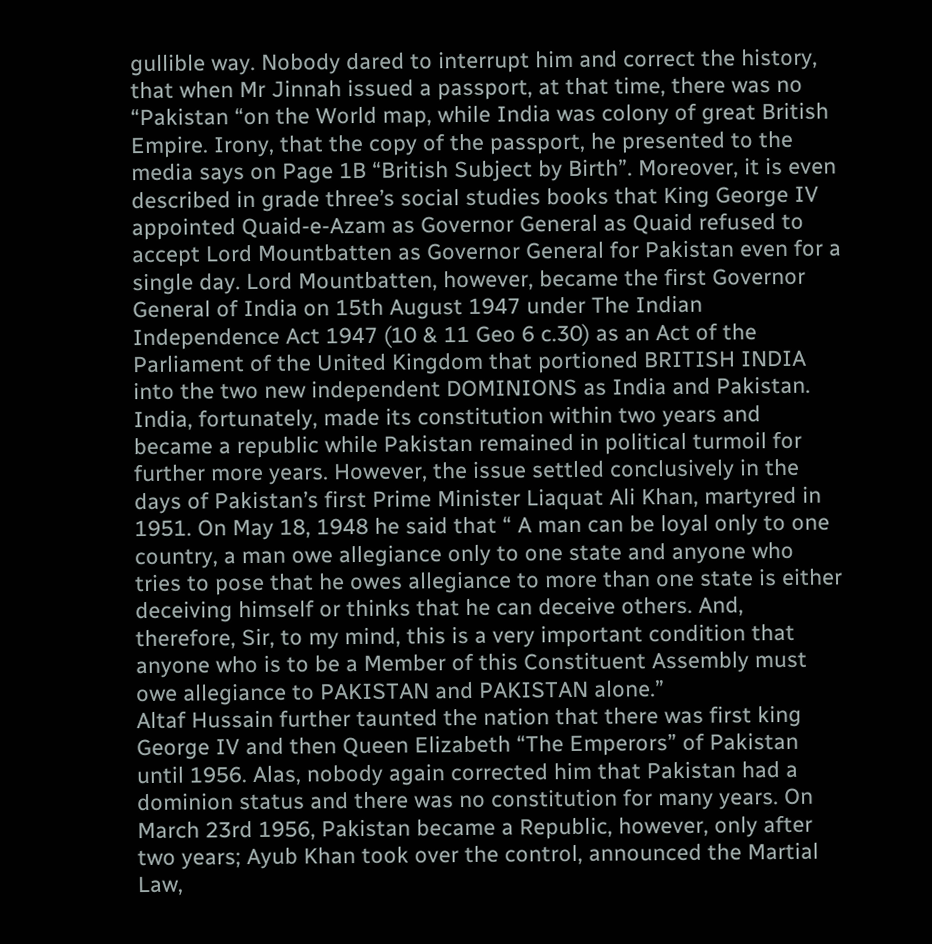gullible way. Nobody dared to interrupt him and correct the history, that when Mr Jinnah issued a passport, at that time, there was no “Pakistan “on the World map, while India was colony of great British Empire. Irony, that the copy of the passport, he presented to the media says on Page 1B “British Subject by Birth”. Moreover, it is even described in grade three’s social studies books that King George IV appointed Quaid-e-Azam as Governor General as Quaid refused to accept Lord Mountbatten as Governor General for Pakistan even for a single day. Lord Mountbatten, however, became the first Governor General of India on 15th August 1947 under The Indian Independence Act 1947 (10 & 11 Geo 6 c.30) as an Act of the Parliament of the United Kingdom that portioned BRITISH INDIA into the two new independent DOMINIONS as India and Pakistan. India, fortunately, made its constitution within two years and became a republic while Pakistan remained in political turmoil for further more years. However, the issue settled conclusively in the days of Pakistan’s first Prime Minister Liaquat Ali Khan, martyred in 1951. On May 18, 1948 he said that “ A man can be loyal only to one country, a man owe allegiance only to one state and anyone who tries to pose that he owes allegiance to more than one state is either deceiving himself or thinks that he can deceive others. And, therefore, Sir, to my mind, this is a very important condition that anyone who is to be a Member of this Constituent Assembly must owe allegiance to PAKISTAN and PAKISTAN alone.”
Altaf Hussain further taunted the nation that there was first king George IV and then Queen Elizabeth “The Emperors” of Pakistan until 1956. Alas, nobody again corrected him that Pakistan had a dominion status and there was no constitution for many years. On March 23rd 1956, Pakistan became a Republic, however, only after two years; Ayub Khan took over the control, announced the Martial Law,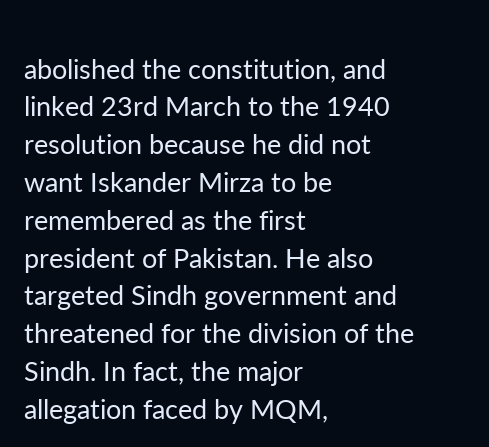abolished the constitution, and linked 23rd March to the 1940 resolution because he did not want Iskander Mirza to be remembered as the first president of Pakistan. He also targeted Sindh government and threatened for the division of the Sindh. In fact, the major allegation faced by MQM,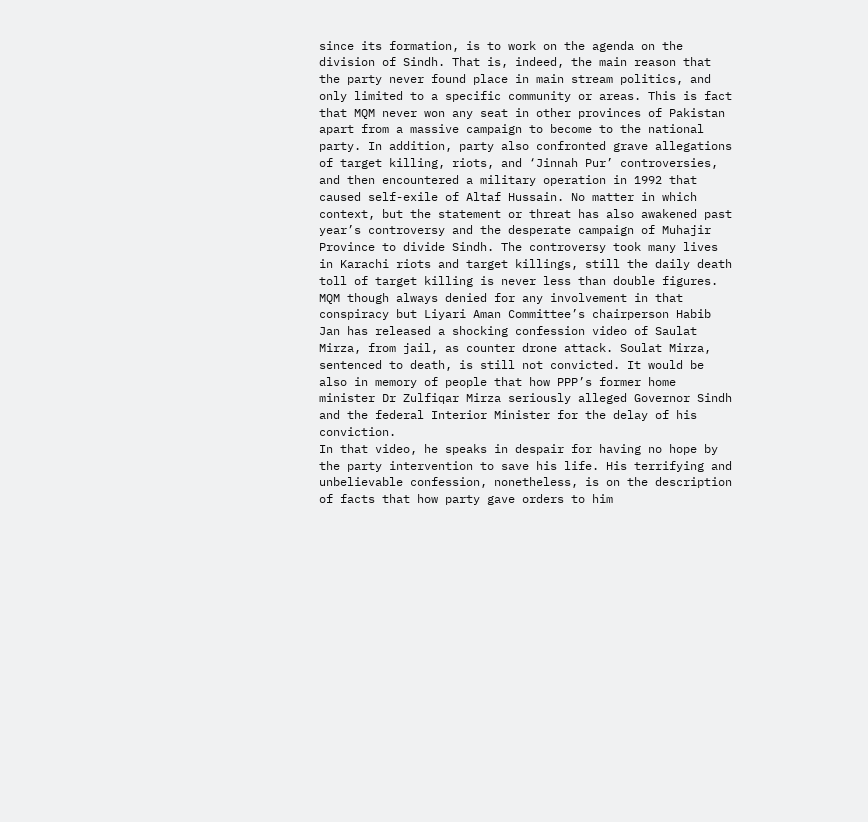since its formation, is to work on the agenda on the division of Sindh. That is, indeed, the main reason that the party never found place in main stream politics, and only limited to a specific community or areas. This is fact that MQM never won any seat in other provinces of Pakistan apart from a massive campaign to become to the national party. In addition, party also confronted grave allegations of target killing, riots, and ‘Jinnah Pur’ controversies, and then encountered a military operation in 1992 that caused self-exile of Altaf Hussain. No matter in which context, but the statement or threat has also awakened past year’s controversy and the desperate campaign of Muhajir Province to divide Sindh. The controversy took many lives in Karachi riots and target killings, still the daily death toll of target killing is never less than double figures. MQM though always denied for any involvement in that conspiracy but Liyari Aman Committee’s chairperson Habib Jan has released a shocking confession video of Saulat Mirza, from jail, as counter drone attack. Soulat Mirza, sentenced to death, is still not convicted. It would be also in memory of people that how PPP’s former home minister Dr Zulfiqar Mirza seriously alleged Governor Sindh and the federal Interior Minister for the delay of his conviction.
In that video, he speaks in despair for having no hope by the party intervention to save his life. His terrifying and unbelievable confession, nonetheless, is on the description of facts that how party gave orders to him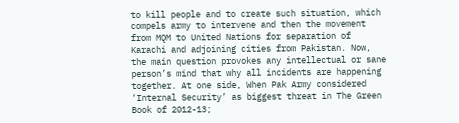to kill people and to create such situation, which compels army to intervene and then the movement from MQM to United Nations for separation of Karachi and adjoining cities from Pakistan. Now, the main question provokes any intellectual or sane person’s mind that why all incidents are happening together. At one side, When Pak Army considered ‘Internal Security’ as biggest threat in The Green Book of 2012-13;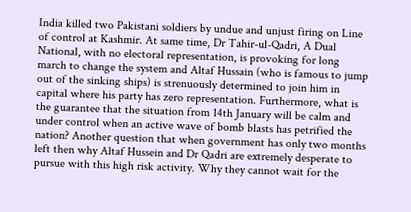India killed two Pakistani soldiers by undue and unjust firing on Line of control at Kashmir. At same time, Dr Tahir-ul-Qadri, A Dual National, with no electoral representation, is provoking for long march to change the system and Altaf Hussain (who is famous to jump out of the sinking ships) is strenuously determined to join him in capital where his party has zero representation. Furthermore, what is the guarantee that the situation from 14th January will be calm and under control when an active wave of bomb blasts has petrified the nation? Another question that when government has only two months left then why Altaf Hussein and Dr Qadri are extremely desperate to pursue with this high risk activity. Why they cannot wait for the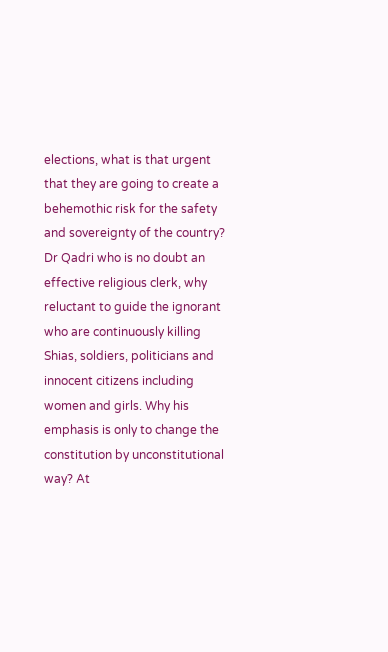elections, what is that urgent that they are going to create a behemothic risk for the safety and sovereignty of the country?
Dr Qadri who is no doubt an effective religious clerk, why reluctant to guide the ignorant who are continuously killing Shias, soldiers, politicians and innocent citizens including women and girls. Why his emphasis is only to change the constitution by unconstitutional way? At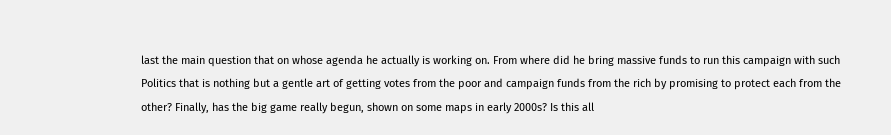last the main question that on whose agenda he actually is working on. From where did he bring massive funds to run this campaign with such Politics that is nothing but a gentle art of getting votes from the poor and campaign funds from the rich by promising to protect each from the other? Finally, has the big game really begun, shown on some maps in early 2000s? Is this all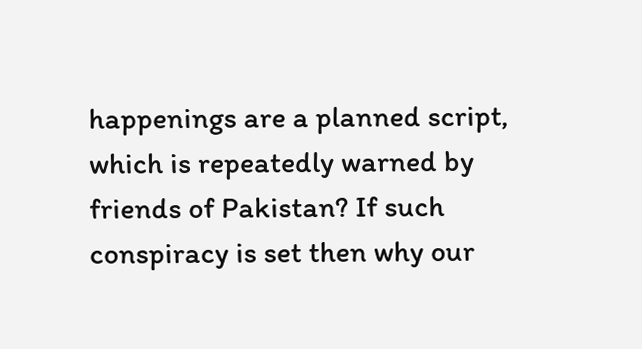happenings are a planned script, which is repeatedly warned by friends of Pakistan? If such conspiracy is set then why our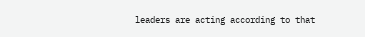leaders are acting according to that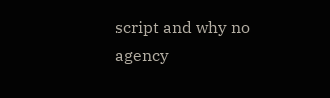script and why no agency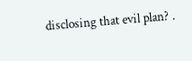disclosing that evil plan? .